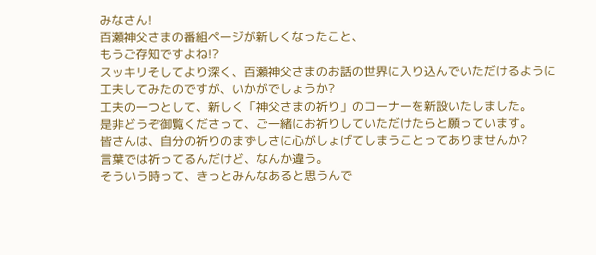みなさん!
百瀬神父さまの番組ページが新しくなったこと、
もうご存知ですよね!?
スッキリそしてより深く、百瀬神父さまのお話の世界に入り込んでいただけるように
工夫してみたのですが、いかがでしょうか?
工夫の一つとして、新しく「神父さまの祈り」のコーナーを新設いたしました。
是非どうぞ御覧くださって、ご一緒にお祈りしていただけたらと願っています。
皆さんは、自分の祈りのまずしさに心がしょげてしまうことってありませんか?
言葉では祈ってるんだけど、なんか違う。
そういう時って、きっとみんなあると思うんで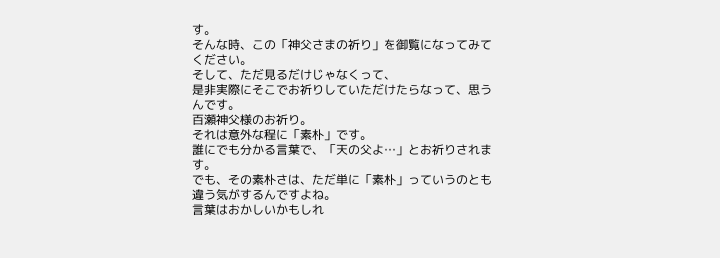す。
そんな時、この「神父さまの祈り」を御覧になってみてください。
そして、ただ見るだけじゃなくって、
是非実際にそこでお祈りしていただけたらなって、思うんです。
百瀬神父様のお祈り。
それは意外な程に「素朴」です。
誰にでも分かる言葉で、「天の父よ…」とお祈りされます。
でも、その素朴さは、ただ単に「素朴」っていうのとも違う気がするんですよね。
言葉はおかしいかもしれ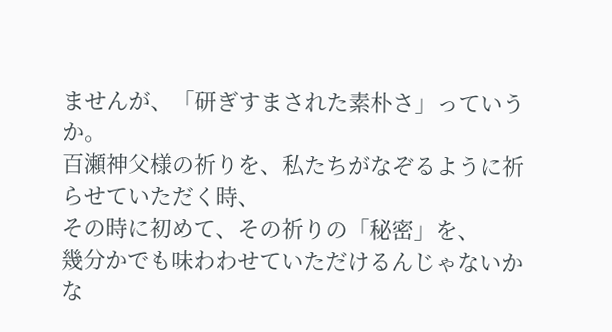ませんが、「研ぎすまされた素朴さ」っていうか。
百瀬神父様の祈りを、私たちがなぞるように祈らせていただく時、
その時に初めて、その祈りの「秘密」を、
幾分かでも味わわせていただけるんじゃないかな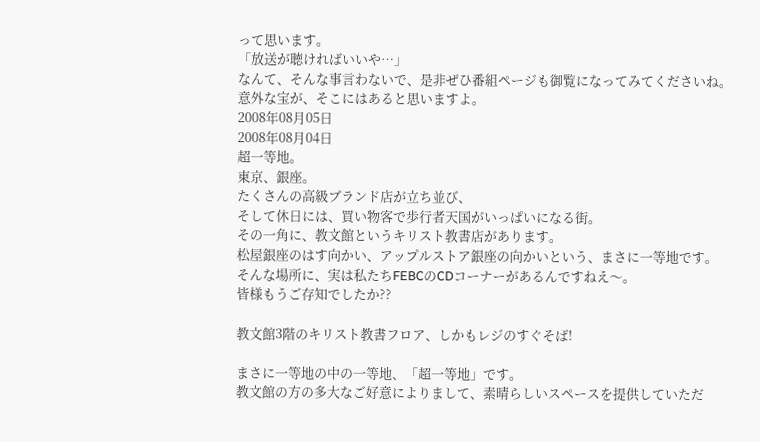って思います。
「放送が聴ければいいや…」
なんて、そんな事言わないで、是非ぜひ番組ページも御覧になってみてくださいね。
意外な宝が、そこにはあると思いますよ。
2008年08月05日
2008年08月04日
超一等地。
東京、銀座。
たくさんの高級ブランド店が立ち並び、
そして休日には、買い物客で歩行者天国がいっぱいになる街。
その一角に、教文館というキリスト教書店があります。
松屋銀座のはす向かい、アップルストア銀座の向かいという、まさに一等地です。
そんな場所に、実は私たちFEBCのCDコーナーがあるんですねえ〜。
皆様もうご存知でしたか??

教文館3階のキリスト教書フロア、しかもレジのすぐそば!

まさに一等地の中の一等地、「超一等地」です。
教文館の方の多大なご好意によりまして、素晴らしいスペースを提供していただ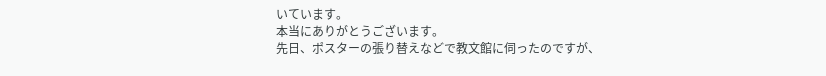いています。
本当にありがとうございます。
先日、ポスターの張り替えなどで教文館に伺ったのですが、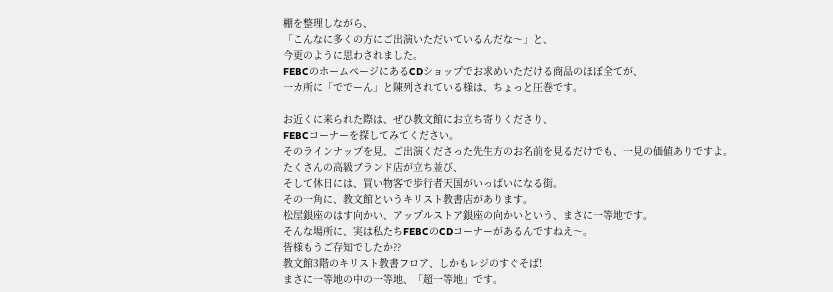棚を整理しながら、
「こんなに多くの方にご出演いただいているんだな〜」と、
今更のように思わされました。
FEBCのホームページにあるCDショップでお求めいただける商品のほぼ全てが、
一カ所に「ででーん」と陳列されている様は、ちょっと圧巻です。

お近くに来られた際は、ぜひ教文館にお立ち寄りくださり、
FEBCコーナーを探してみてください。
そのラインナップを見、ご出演くださった先生方のお名前を見るだけでも、一見の価値ありですよ。
たくさんの高級ブランド店が立ち並び、
そして休日には、買い物客で歩行者天国がいっぱいになる街。
その一角に、教文館というキリスト教書店があります。
松屋銀座のはす向かい、アップルストア銀座の向かいという、まさに一等地です。
そんな場所に、実は私たちFEBCのCDコーナーがあるんですねえ〜。
皆様もうご存知でしたか??
教文館3階のキリスト教書フロア、しかもレジのすぐそば!
まさに一等地の中の一等地、「超一等地」です。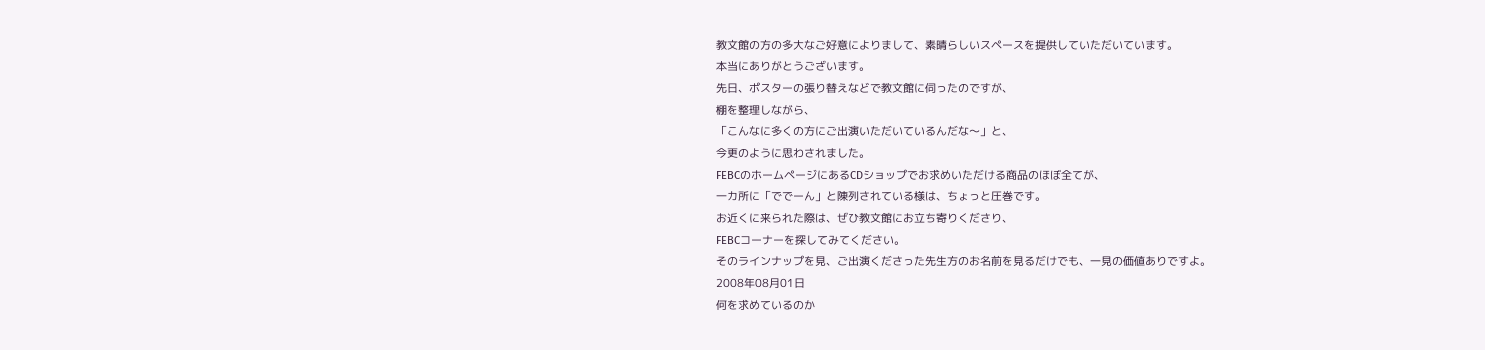教文館の方の多大なご好意によりまして、素晴らしいスペースを提供していただいています。
本当にありがとうございます。
先日、ポスターの張り替えなどで教文館に伺ったのですが、
棚を整理しながら、
「こんなに多くの方にご出演いただいているんだな〜」と、
今更のように思わされました。
FEBCのホームページにあるCDショップでお求めいただける商品のほぼ全てが、
一カ所に「ででーん」と陳列されている様は、ちょっと圧巻です。
お近くに来られた際は、ぜひ教文館にお立ち寄りくださり、
FEBCコーナーを探してみてください。
そのラインナップを見、ご出演くださった先生方のお名前を見るだけでも、一見の価値ありですよ。
2008年08月01日
何を求めているのか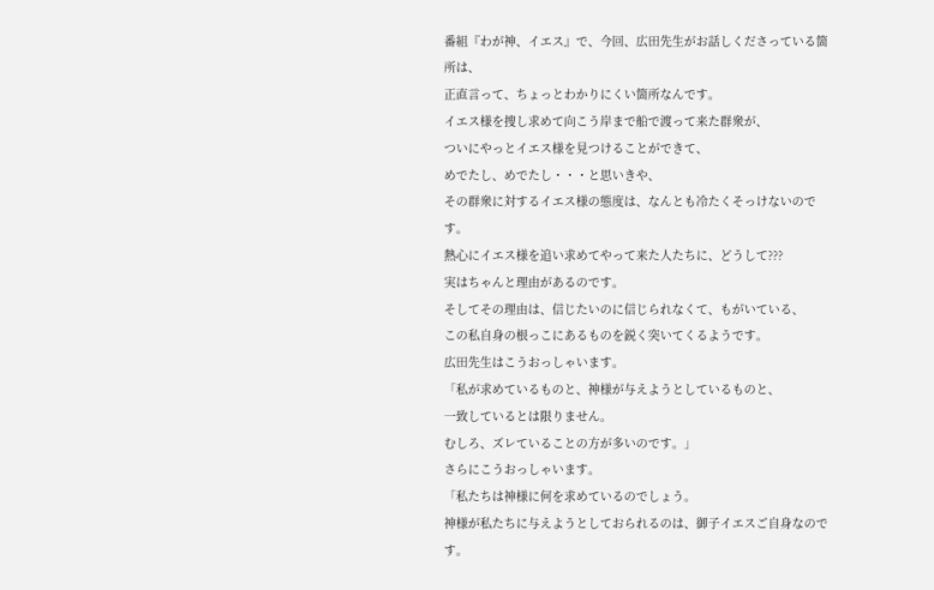番組『わが神、イエス』で、今回、広田先生がお話しくださっている箇所は、
正直言って、ちょっとわかりにくい箇所なんです。
イエス様を捜し求めて向こう岸まで船で渡って来た群衆が、
ついにやっとイエス様を見つけることができて、
めでたし、めでたし・・・と思いきや、
その群衆に対するイエス様の態度は、なんとも冷たくそっけないのです。
熱心にイエス様を追い求めてやって来た人たちに、どうして???
実はちゃんと理由があるのです。
そしてその理由は、信じたいのに信じられなくて、もがいている、
この私自身の根っこにあるものを鋭く突いてくるようです。
広田先生はこうおっしゃいます。
「私が求めているものと、神様が与えようとしているものと、
一致しているとは限りません。
むしろ、ズレていることの方が多いのです。」
さらにこうおっしゃいます。
「私たちは神様に何を求めているのでしょう。
神様が私たちに与えようとしておられるのは、御子イエスご自身なのです。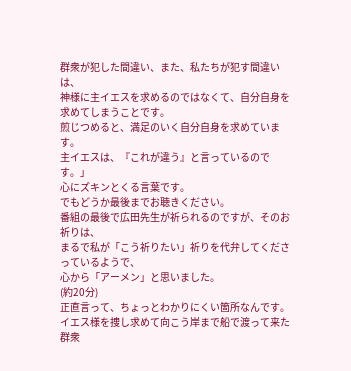群衆が犯した間違い、また、私たちが犯す間違いは、
神様に主イエスを求めるのではなくて、自分自身を求めてしまうことです。
煎じつめると、満足のいく自分自身を求めています。
主イエスは、『これが違う』と言っているのです。」
心にズキンとくる言葉です。
でもどうか最後までお聴きください。
番組の最後で広田先生が祈られるのですが、そのお祈りは、
まるで私が「こう祈りたい」祈りを代弁してくださっているようで、
心から「アーメン」と思いました。
(約20分)
正直言って、ちょっとわかりにくい箇所なんです。
イエス様を捜し求めて向こう岸まで船で渡って来た群衆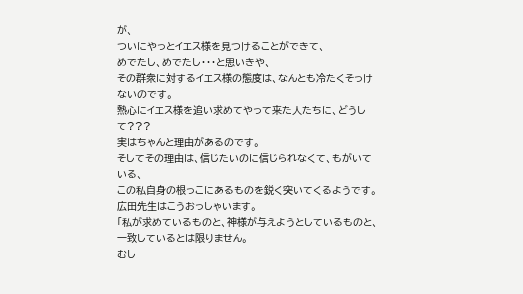が、
ついにやっとイエス様を見つけることができて、
めでたし、めでたし・・・と思いきや、
その群衆に対するイエス様の態度は、なんとも冷たくそっけないのです。
熱心にイエス様を追い求めてやって来た人たちに、どうして???
実はちゃんと理由があるのです。
そしてその理由は、信じたいのに信じられなくて、もがいている、
この私自身の根っこにあるものを鋭く突いてくるようです。
広田先生はこうおっしゃいます。
「私が求めているものと、神様が与えようとしているものと、
一致しているとは限りません。
むし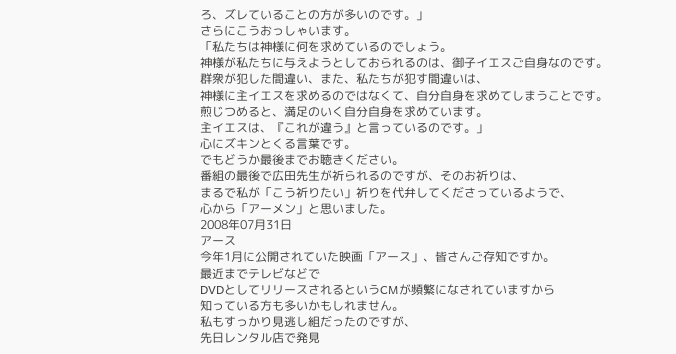ろ、ズレていることの方が多いのです。」
さらにこうおっしゃいます。
「私たちは神様に何を求めているのでしょう。
神様が私たちに与えようとしておられるのは、御子イエスご自身なのです。
群衆が犯した間違い、また、私たちが犯す間違いは、
神様に主イエスを求めるのではなくて、自分自身を求めてしまうことです。
煎じつめると、満足のいく自分自身を求めています。
主イエスは、『これが違う』と言っているのです。」
心にズキンとくる言葉です。
でもどうか最後までお聴きください。
番組の最後で広田先生が祈られるのですが、そのお祈りは、
まるで私が「こう祈りたい」祈りを代弁してくださっているようで、
心から「アーメン」と思いました。
2008年07月31日
アース
今年1月に公開されていた映画「アース」、皆さんご存知ですか。
最近までテレビなどで
DVDとしてリリースされるというCMが頻繁になされていますから
知っている方も多いかもしれません。
私もすっかり見逃し組だったのですが、
先日レンタル店で発見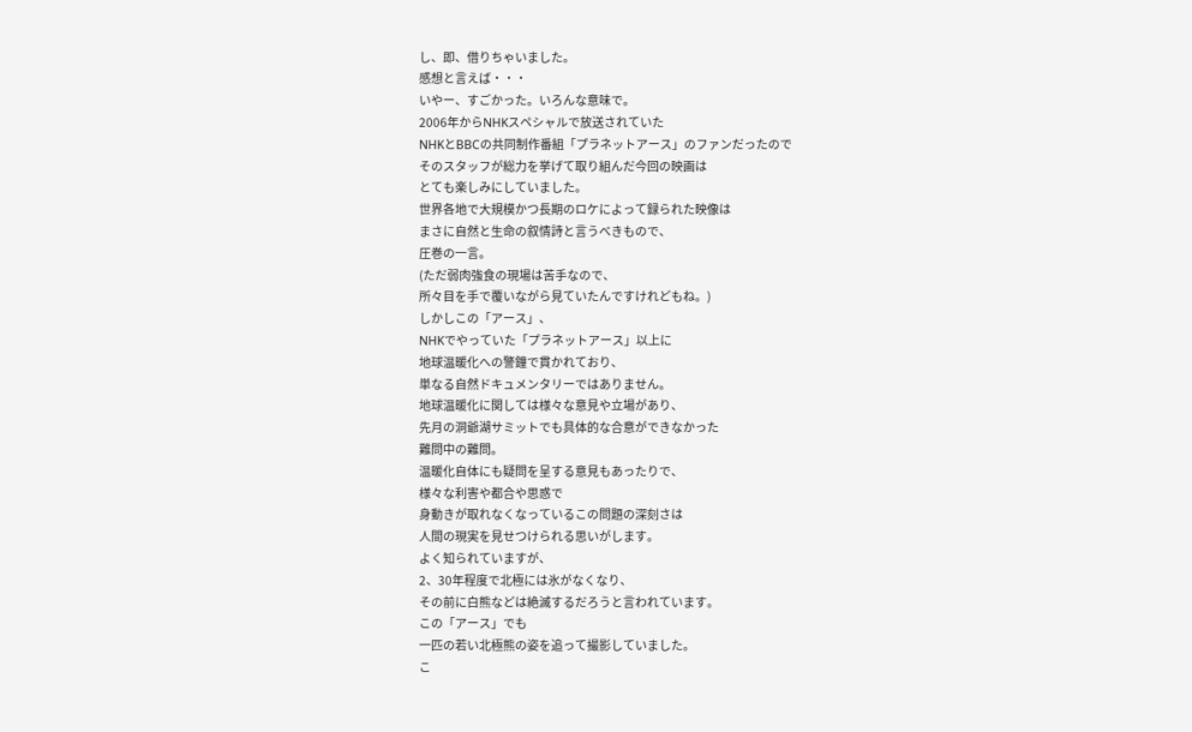し、即、借りちゃいました。
感想と言えば・・・
いやー、すごかった。いろんな意味で。
2006年からNHKスペシャルで放送されていた
NHKとBBCの共同制作番組「プラネットアース」のファンだったので
そのスタッフが総力を挙げて取り組んだ今回の映画は
とても楽しみにしていました。
世界各地で大規模かつ長期のロケによって録られた映像は
まさに自然と生命の叙情詩と言うべきもので、
圧巻の一言。
(ただ弱肉強食の現場は苦手なので、
所々目を手で覆いながら見ていたんですけれどもね。)
しかしこの「アース」、
NHKでやっていた「プラネットアース」以上に
地球温暖化への警鐘で貫かれており、
単なる自然ドキュメンタリーではありません。
地球温暖化に関しては様々な意見や立場があり、
先月の洞爺湖サミットでも具体的な合意ができなかった
難問中の難問。
温暖化自体にも疑問を呈する意見もあったりで、
様々な利害や都合や思惑で
身動きが取れなくなっているこの問題の深刻さは
人間の現実を見せつけられる思いがします。
よく知られていますが、
2、30年程度で北極には氷がなくなり、
その前に白熊などは絶滅するだろうと言われています。
この「アース」でも
一匹の若い北極熊の姿を追って撮影していました。
こ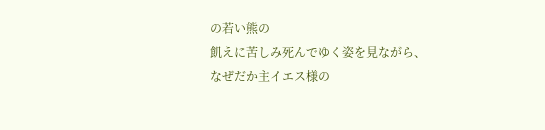の若い熊の
飢えに苦しみ死んでゆく姿を見ながら、
なぜだか主イエス様の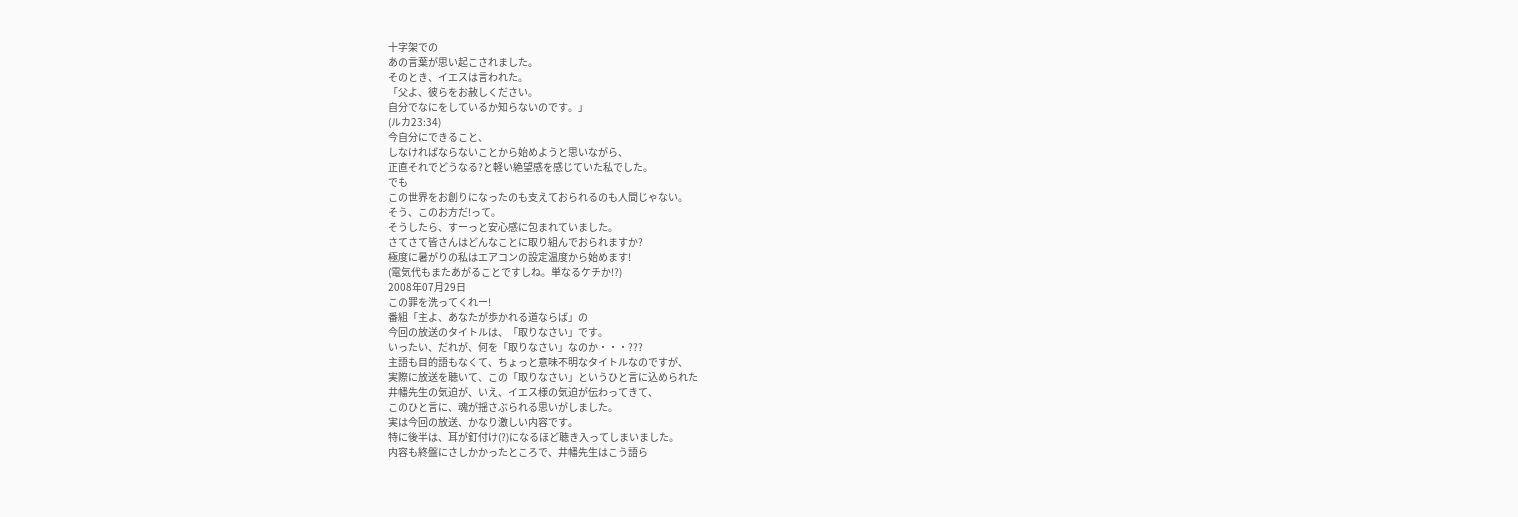十字架での
あの言葉が思い起こされました。
そのとき、イエスは言われた。
「父よ、彼らをお赦しください。
自分でなにをしているか知らないのです。」
(ルカ23:34)
今自分にできること、
しなければならないことから始めようと思いながら、
正直それでどうなる?と軽い絶望感を感じていた私でした。
でも
この世界をお創りになったのも支えておられるのも人間じゃない。
そう、このお方だ!って。
そうしたら、すーっと安心感に包まれていました。
さてさて皆さんはどんなことに取り組んでおられますか?
極度に暑がりの私はエアコンの設定温度から始めます!
(電気代もまたあがることですしね。単なるケチか!?)
2008年07月29日
この罪を洗ってくれー!
番組「主よ、あなたが歩かれる道ならば」の
今回の放送のタイトルは、「取りなさい」です。
いったい、だれが、何を「取りなさい」なのか・・・???
主語も目的語もなくて、ちょっと意味不明なタイトルなのですが、
実際に放送を聴いて、この「取りなさい」というひと言に込められた
井幡先生の気迫が、いえ、イエス様の気迫が伝わってきて、
このひと言に、魂が揺さぶられる思いがしました。
実は今回の放送、かなり激しい内容です。
特に後半は、耳が釘付け(?)になるほど聴き入ってしまいました。
内容も終盤にさしかかったところで、井幡先生はこう語ら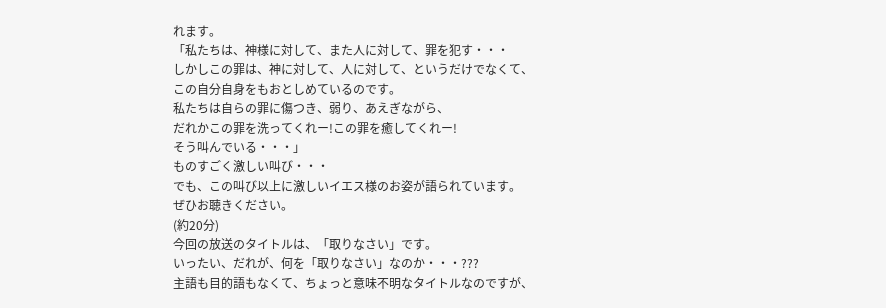れます。
「私たちは、神様に対して、また人に対して、罪を犯す・・・
しかしこの罪は、神に対して、人に対して、というだけでなくて、
この自分自身をもおとしめているのです。
私たちは自らの罪に傷つき、弱り、あえぎながら、
だれかこの罪を洗ってくれー!この罪を癒してくれー!
そう叫んでいる・・・」
ものすごく激しい叫び・・・
でも、この叫び以上に激しいイエス様のお姿が語られています。
ぜひお聴きください。
(約20分)
今回の放送のタイトルは、「取りなさい」です。
いったい、だれが、何を「取りなさい」なのか・・・???
主語も目的語もなくて、ちょっと意味不明なタイトルなのですが、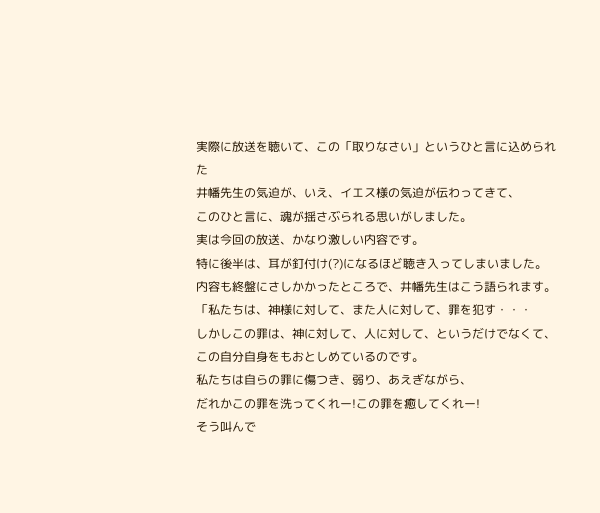実際に放送を聴いて、この「取りなさい」というひと言に込められた
井幡先生の気迫が、いえ、イエス様の気迫が伝わってきて、
このひと言に、魂が揺さぶられる思いがしました。
実は今回の放送、かなり激しい内容です。
特に後半は、耳が釘付け(?)になるほど聴き入ってしまいました。
内容も終盤にさしかかったところで、井幡先生はこう語られます。
「私たちは、神様に対して、また人に対して、罪を犯す・・・
しかしこの罪は、神に対して、人に対して、というだけでなくて、
この自分自身をもおとしめているのです。
私たちは自らの罪に傷つき、弱り、あえぎながら、
だれかこの罪を洗ってくれー!この罪を癒してくれー!
そう叫んで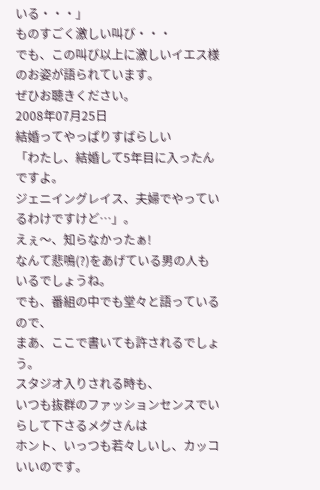いる・・・」
ものすごく激しい叫び・・・
でも、この叫び以上に激しいイエス様のお姿が語られています。
ぜひお聴きください。
2008年07月25日
結婚ってやっぱりすばらしい
「わたし、結婚して5年目に入ったんですよ。
ジェニイングレイス、夫婦でやっているわけですけど…」。
えぇ〜、知らなかったぁ!
なんて悲鳴(?)をあげている男の人もいるでしょうね。
でも、番組の中でも堂々と語っているので、
まあ、ここで書いても許されるでしょう。
スタジオ入りされる時も、
いつも抜群のファッションセンスでいらして下さるメグさんは
ホント、いっつも若々しいし、カッコいいのです。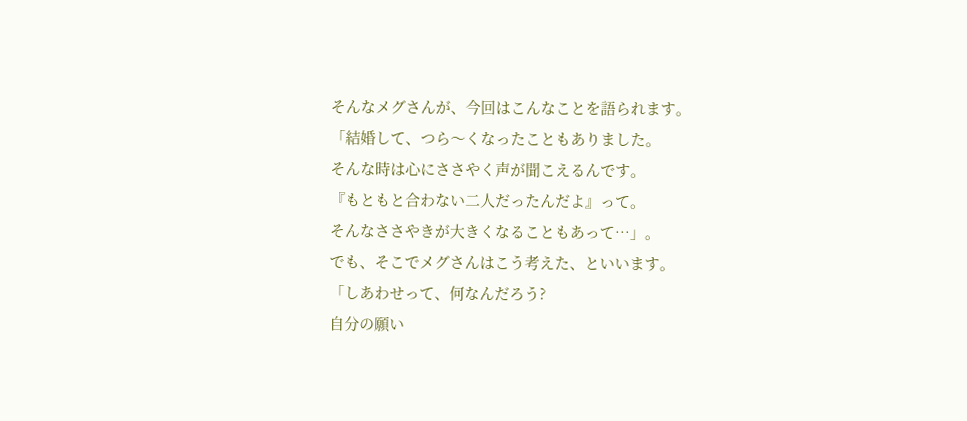そんなメグさんが、今回はこんなことを語られます。
「結婚して、つら〜くなったこともありました。
そんな時は心にささやく声が聞こえるんです。
『もともと合わない二人だったんだよ』って。
そんなささやきが大きくなることもあって…」。
でも、そこでメグさんはこう考えた、といいます。
「しあわせって、何なんだろう?
自分の願い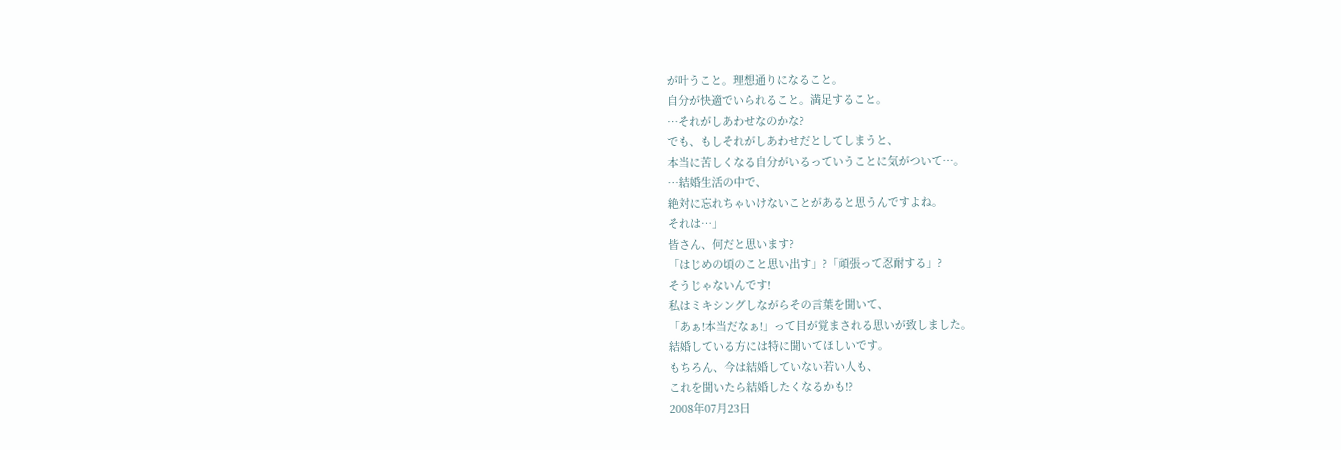が叶うこと。理想通りになること。
自分が快適でいられること。満足すること。
…それがしあわせなのかな?
でも、もしそれがしあわせだとしてしまうと、
本当に苦しくなる自分がいるっていうことに気がついて…。
…結婚生活の中で、
絶対に忘れちゃいけないことがあると思うんですよね。
それは…」
皆さん、何だと思います?
「はじめの頃のこと思い出す」?「頑張って忍耐する」?
そうじゃないんです!
私はミキシングしながらその言葉を聞いて、
「あぁ!本当だなぁ!」って目が覚まされる思いが致しました。
結婚している方には特に聞いてほしいです。
もちろん、今は結婚していない若い人も、
これを聞いたら結婚したくなるかも!?
2008年07月23日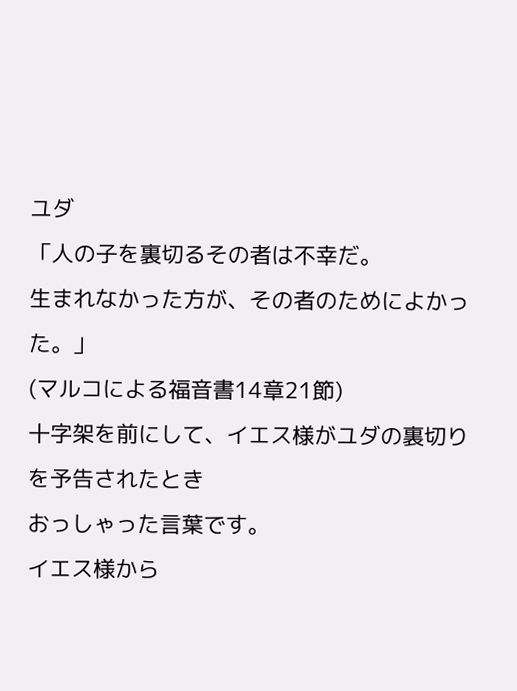ユダ
「人の子を裏切るその者は不幸だ。
生まれなかった方が、その者のためによかった。」
(マルコによる福音書14章21節)
十字架を前にして、イエス様がユダの裏切りを予告されたとき
おっしゃった言葉です。
イエス様から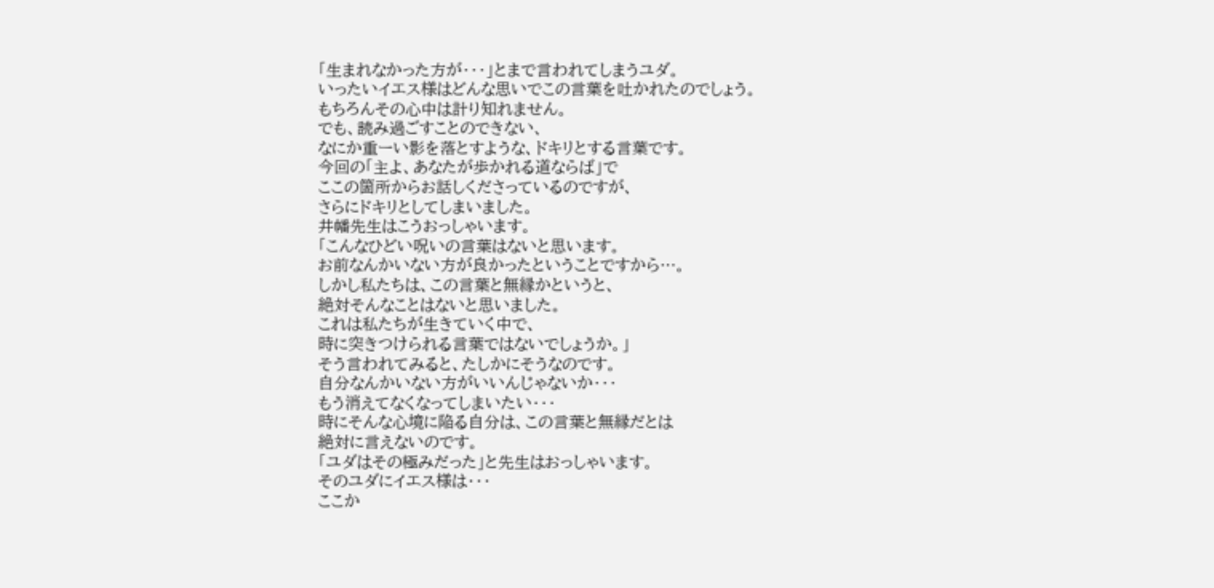「生まれなかった方が・・・」とまで言われてしまうユダ。
いったいイエス様はどんな思いでこの言葉を吐かれたのでしょう。
もちろんその心中は計り知れません。
でも、読み過ごすことのできない、
なにか重ーい影を落とすような、ドキリとする言葉です。
今回の「主よ、あなたが歩かれる道ならば」で
ここの箇所からお話しくださっているのですが、
さらにドキリとしてしまいました。
井幡先生はこうおっしゃいます。
「こんなひどい呪いの言葉はないと思います。
お前なんかいない方が良かったということですから…。
しかし私たちは、この言葉と無縁かというと、
絶対そんなことはないと思いました。
これは私たちが生きていく中で、
時に突きつけられる言葉ではないでしょうか。」
そう言われてみると、たしかにそうなのです。
自分なんかいない方がいいんじゃないか・・・
もう消えてなくなってしまいたい・・・
時にそんな心境に陥る自分は、この言葉と無縁だとは
絶対に言えないのです。
「ユダはその極みだった」と先生はおっしゃいます。
そのユダにイエス様は・・・
ここか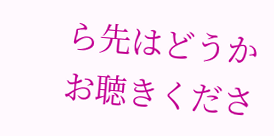ら先はどうかお聴きくださ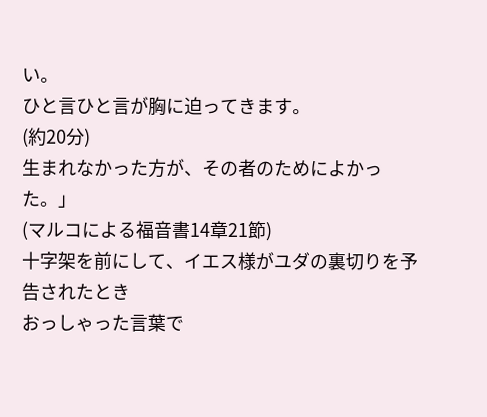い。
ひと言ひと言が胸に迫ってきます。
(約20分)
生まれなかった方が、その者のためによかった。」
(マルコによる福音書14章21節)
十字架を前にして、イエス様がユダの裏切りを予告されたとき
おっしゃった言葉で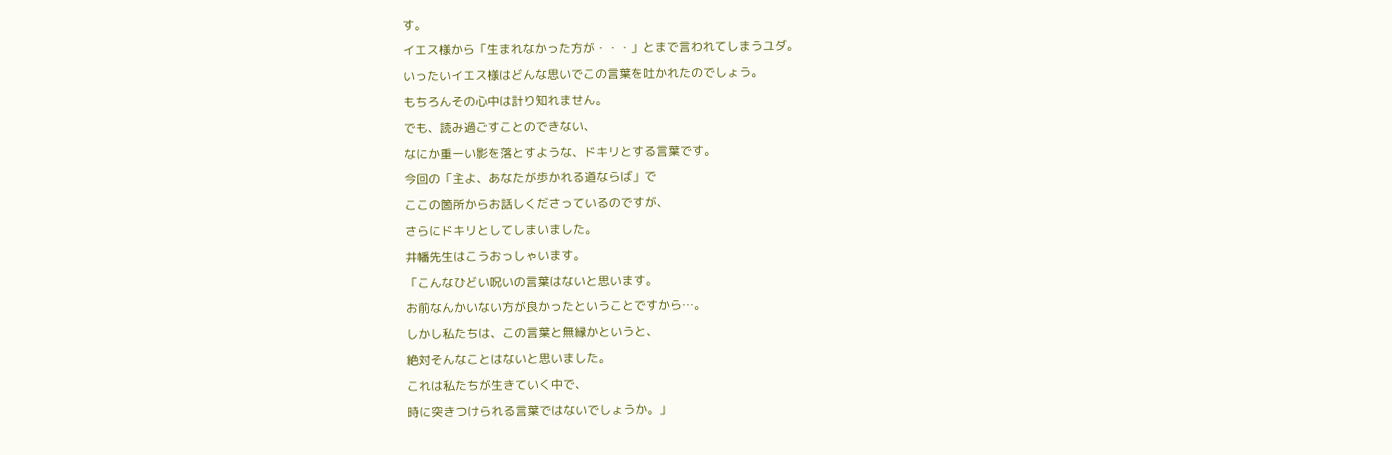す。
イエス様から「生まれなかった方が・・・」とまで言われてしまうユダ。
いったいイエス様はどんな思いでこの言葉を吐かれたのでしょう。
もちろんその心中は計り知れません。
でも、読み過ごすことのできない、
なにか重ーい影を落とすような、ドキリとする言葉です。
今回の「主よ、あなたが歩かれる道ならば」で
ここの箇所からお話しくださっているのですが、
さらにドキリとしてしまいました。
井幡先生はこうおっしゃいます。
「こんなひどい呪いの言葉はないと思います。
お前なんかいない方が良かったということですから…。
しかし私たちは、この言葉と無縁かというと、
絶対そんなことはないと思いました。
これは私たちが生きていく中で、
時に突きつけられる言葉ではないでしょうか。」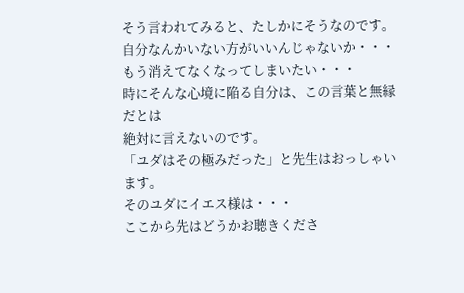そう言われてみると、たしかにそうなのです。
自分なんかいない方がいいんじゃないか・・・
もう消えてなくなってしまいたい・・・
時にそんな心境に陥る自分は、この言葉と無縁だとは
絶対に言えないのです。
「ユダはその極みだった」と先生はおっしゃいます。
そのユダにイエス様は・・・
ここから先はどうかお聴きくださ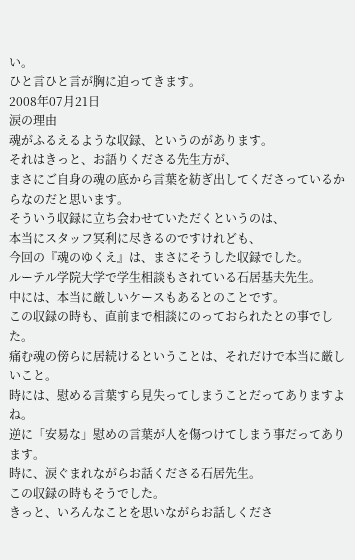い。
ひと言ひと言が胸に迫ってきます。
2008年07月21日
涙の理由
魂がふるえるような収録、というのがあります。
それはきっと、お語りくださる先生方が、
まさにご自身の魂の底から言葉を紡ぎ出してくださっているからなのだと思います。
そういう収録に立ち会わせていただくというのは、
本当にスタッフ冥利に尽きるのですけれども、
今回の『魂のゆくえ』は、まさにそうした収録でした。
ルーテル学院大学で学生相談もされている石居基夫先生。
中には、本当に厳しいケースもあるとのことです。
この収録の時も、直前まで相談にのっておられたとの事でした。
痛む魂の傍らに居続けるということは、それだけで本当に厳しいこと。
時には、慰める言葉すら見失ってしまうことだってありますよね。
逆に「安易な」慰めの言葉が人を傷つけてしまう事だってあります。
時に、涙ぐまれながらお話くださる石居先生。
この収録の時もそうでした。
きっと、いろんなことを思いながらお話しくださ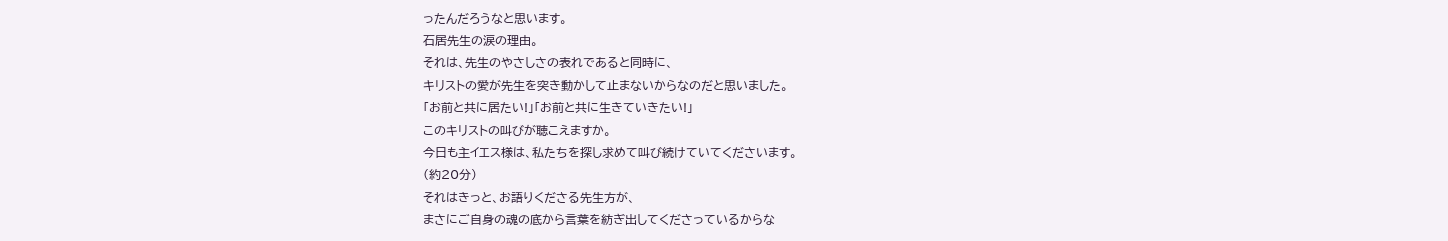ったんだろうなと思います。
石居先生の涙の理由。
それは、先生のやさしさの表れであると同時に、
キリストの愛が先生を突き動かして止まないからなのだと思いました。
「お前と共に居たい!」「お前と共に生きていきたい!」
このキリストの叫びが聴こえますか。
今日も主イエス様は、私たちを探し求めて叫び続けていてくださいます。
(約20分)
それはきっと、お語りくださる先生方が、
まさにご自身の魂の底から言葉を紡ぎ出してくださっているからな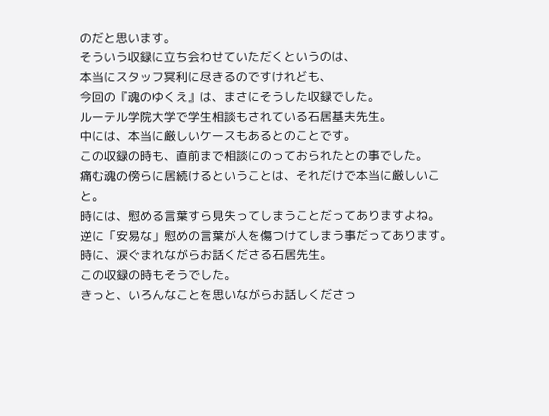のだと思います。
そういう収録に立ち会わせていただくというのは、
本当にスタッフ冥利に尽きるのですけれども、
今回の『魂のゆくえ』は、まさにそうした収録でした。
ルーテル学院大学で学生相談もされている石居基夫先生。
中には、本当に厳しいケースもあるとのことです。
この収録の時も、直前まで相談にのっておられたとの事でした。
痛む魂の傍らに居続けるということは、それだけで本当に厳しいこと。
時には、慰める言葉すら見失ってしまうことだってありますよね。
逆に「安易な」慰めの言葉が人を傷つけてしまう事だってあります。
時に、涙ぐまれながらお話くださる石居先生。
この収録の時もそうでした。
きっと、いろんなことを思いながらお話しくださっ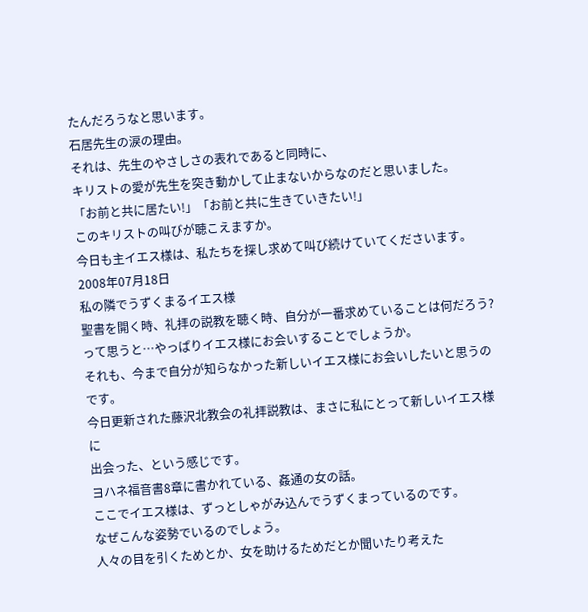たんだろうなと思います。
石居先生の涙の理由。
それは、先生のやさしさの表れであると同時に、
キリストの愛が先生を突き動かして止まないからなのだと思いました。
「お前と共に居たい!」「お前と共に生きていきたい!」
このキリストの叫びが聴こえますか。
今日も主イエス様は、私たちを探し求めて叫び続けていてくださいます。
2008年07月18日
私の隣でうずくまるイエス様
聖書を開く時、礼拝の説教を聴く時、自分が一番求めていることは何だろう?
って思うと…やっぱりイエス様にお会いすることでしょうか。
それも、今まで自分が知らなかった新しいイエス様にお会いしたいと思うのです。
今日更新された藤沢北教会の礼拝説教は、まさに私にとって新しいイエス様に
出会った、という感じです。
ヨハネ福音書8章に書かれている、姦通の女の話。
ここでイエス様は、ずっとしゃがみ込んでうずくまっているのです。
なぜこんな姿勢でいるのでしょう。
人々の目を引くためとか、女を助けるためだとか聞いたり考えた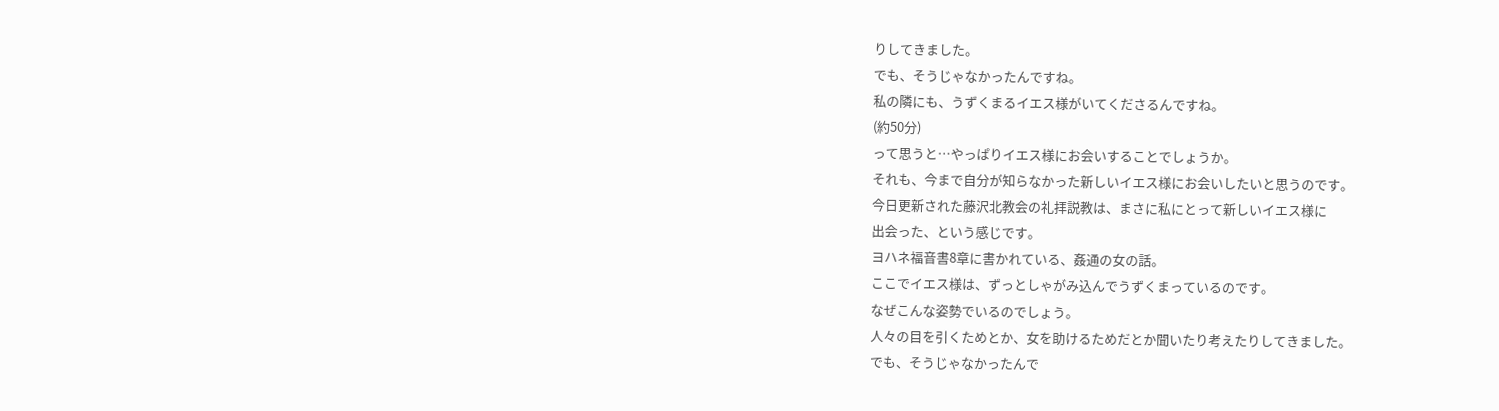りしてきました。
でも、そうじゃなかったんですね。
私の隣にも、うずくまるイエス様がいてくださるんですね。
(約50分)
って思うと…やっぱりイエス様にお会いすることでしょうか。
それも、今まで自分が知らなかった新しいイエス様にお会いしたいと思うのです。
今日更新された藤沢北教会の礼拝説教は、まさに私にとって新しいイエス様に
出会った、という感じです。
ヨハネ福音書8章に書かれている、姦通の女の話。
ここでイエス様は、ずっとしゃがみ込んでうずくまっているのです。
なぜこんな姿勢でいるのでしょう。
人々の目を引くためとか、女を助けるためだとか聞いたり考えたりしてきました。
でも、そうじゃなかったんで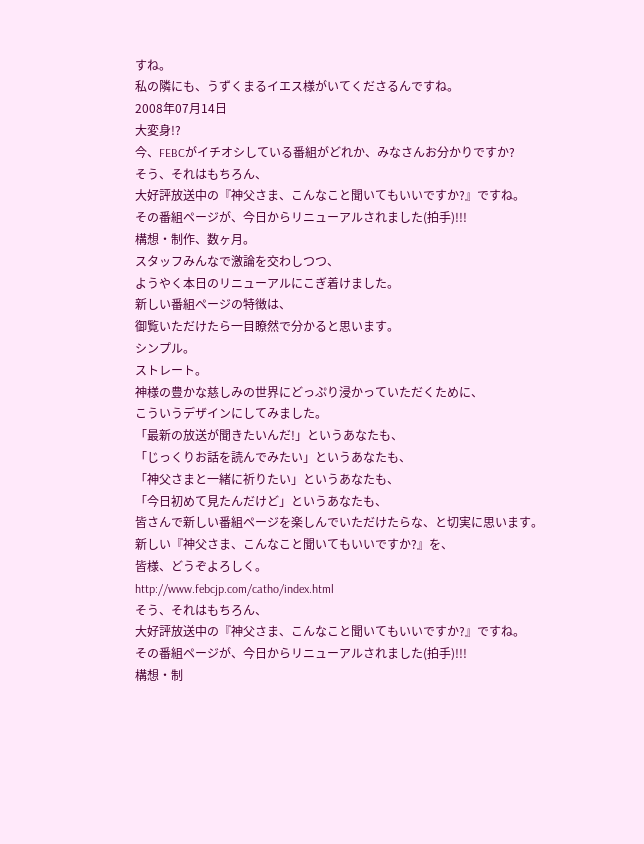すね。
私の隣にも、うずくまるイエス様がいてくださるんですね。
2008年07月14日
大変身!?
今、FEBCがイチオシしている番組がどれか、みなさんお分かりですか?
そう、それはもちろん、
大好評放送中の『神父さま、こんなこと聞いてもいいですか?』ですね。
その番組ページが、今日からリニューアルされました(拍手)!!!
構想・制作、数ヶ月。
スタッフみんなで激論を交わしつつ、
ようやく本日のリニューアルにこぎ着けました。
新しい番組ページの特徴は、
御覧いただけたら一目瞭然で分かると思います。
シンプル。
ストレート。
神様の豊かな慈しみの世界にどっぷり浸かっていただくために、
こういうデザインにしてみました。
「最新の放送が聞きたいんだ!」というあなたも、
「じっくりお話を読んでみたい」というあなたも、
「神父さまと一緒に祈りたい」というあなたも、
「今日初めて見たんだけど」というあなたも、
皆さんで新しい番組ページを楽しんでいただけたらな、と切実に思います。
新しい『神父さま、こんなこと聞いてもいいですか?』を、
皆様、どうぞよろしく。
http://www.febcjp.com/catho/index.html
そう、それはもちろん、
大好評放送中の『神父さま、こんなこと聞いてもいいですか?』ですね。
その番組ページが、今日からリニューアルされました(拍手)!!!
構想・制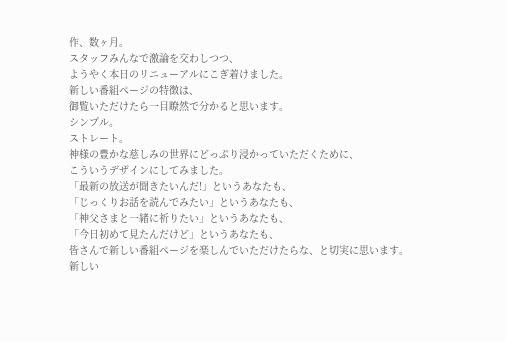作、数ヶ月。
スタッフみんなで激論を交わしつつ、
ようやく本日のリニューアルにこぎ着けました。
新しい番組ページの特徴は、
御覧いただけたら一目瞭然で分かると思います。
シンプル。
ストレート。
神様の豊かな慈しみの世界にどっぷり浸かっていただくために、
こういうデザインにしてみました。
「最新の放送が聞きたいんだ!」というあなたも、
「じっくりお話を読んでみたい」というあなたも、
「神父さまと一緒に祈りたい」というあなたも、
「今日初めて見たんだけど」というあなたも、
皆さんで新しい番組ページを楽しんでいただけたらな、と切実に思います。
新しい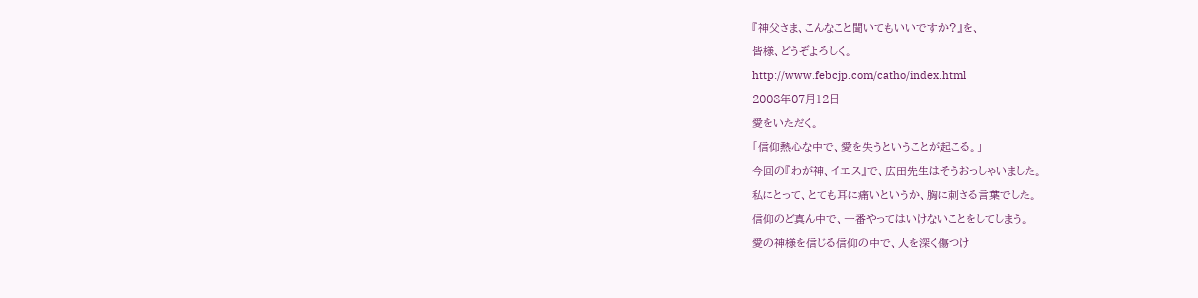『神父さま、こんなこと聞いてもいいですか?』を、
皆様、どうぞよろしく。
http://www.febcjp.com/catho/index.html
2008年07月12日
愛をいただく。
「信仰熱心な中で、愛を失うということが起こる。」
今回の『わが神、イエス』で、広田先生はそうおっしゃいました。
私にとって、とても耳に痛いというか、胸に刺さる言葉でした。
信仰のど真ん中で、一番やってはいけないことをしてしまう。
愛の神様を信じる信仰の中で、人を深く傷つけ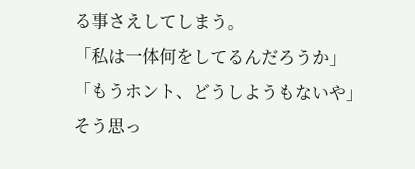る事さえしてしまう。
「私は一体何をしてるんだろうか」
「もうホント、どうしようもないや」
そう思っ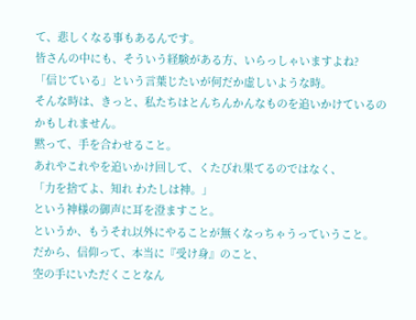て、悲しくなる事もあるんです。
皆さんの中にも、そういう経験がある方、いらっしゃいますよね?
「信じている」という言葉じたいが何だか虚しいような時。
そんな時は、きっと、私たちはとんちんかんなものを追いかけているのかもしれません。
黙って、手を合わせること。
あれやこれやを追いかけ回して、くたびれ果てるのではなく、
「力を捨てよ、知れ わたしは神。」
という神様の御声に耳を澄ますこと。
というか、もうそれ以外にやることが無くなっちゃうっていうこと。
だから、信仰って、本当に『受け身』のこと、
空の手にいただくことなん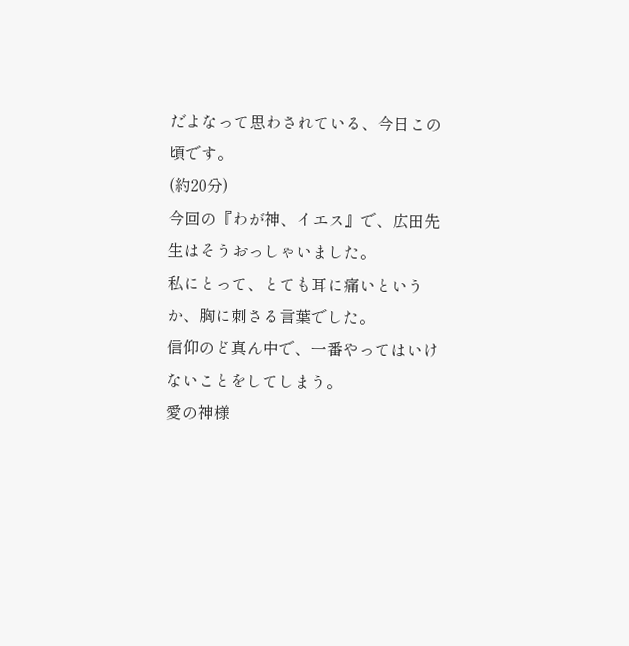だよなって思わされている、今日この頃です。
(約20分)
今回の『わが神、イエス』で、広田先生はそうおっしゃいました。
私にとって、とても耳に痛いというか、胸に刺さる言葉でした。
信仰のど真ん中で、一番やってはいけないことをしてしまう。
愛の神様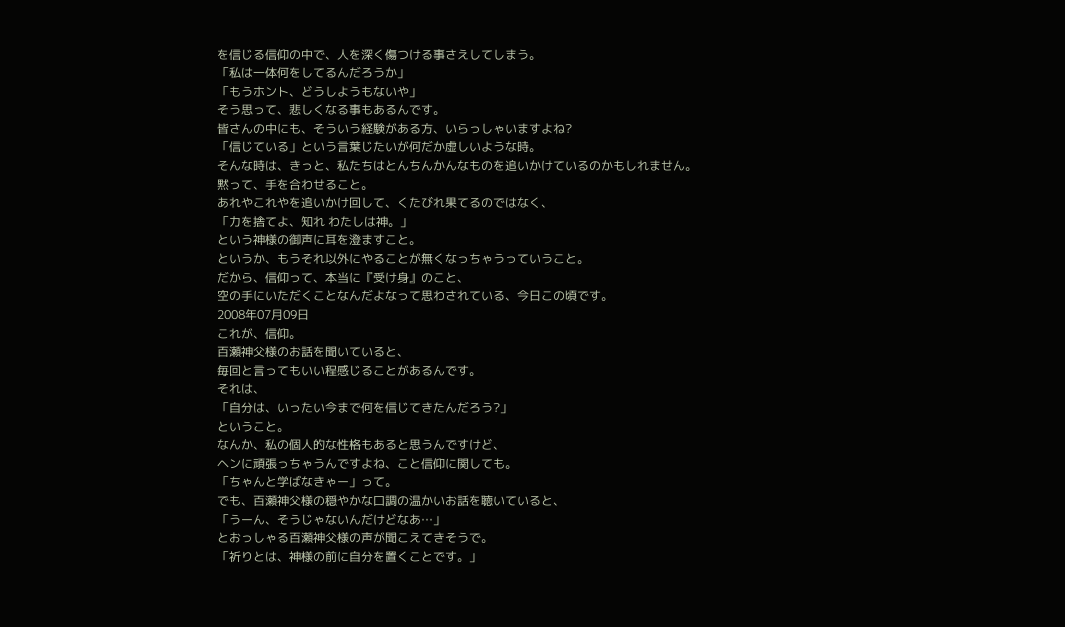を信じる信仰の中で、人を深く傷つける事さえしてしまう。
「私は一体何をしてるんだろうか」
「もうホント、どうしようもないや」
そう思って、悲しくなる事もあるんです。
皆さんの中にも、そういう経験がある方、いらっしゃいますよね?
「信じている」という言葉じたいが何だか虚しいような時。
そんな時は、きっと、私たちはとんちんかんなものを追いかけているのかもしれません。
黙って、手を合わせること。
あれやこれやを追いかけ回して、くたびれ果てるのではなく、
「力を捨てよ、知れ わたしは神。」
という神様の御声に耳を澄ますこと。
というか、もうそれ以外にやることが無くなっちゃうっていうこと。
だから、信仰って、本当に『受け身』のこと、
空の手にいただくことなんだよなって思わされている、今日この頃です。
2008年07月09日
これが、信仰。
百瀬神父様のお話を聞いていると、
毎回と言ってもいい程感じることがあるんです。
それは、
「自分は、いったい今まで何を信じてきたんだろう?」
ということ。
なんか、私の個人的な性格もあると思うんですけど、
ヘンに頑張っちゃうんですよね、こと信仰に関しても。
「ちゃんと学ばなきゃー」って。
でも、百瀬神父様の穏やかな口調の温かいお話を聴いていると、
「うーん、そうじゃないんだけどなあ…」
とおっしゃる百瀬神父様の声が聞こえてきそうで。
「祈りとは、神様の前に自分を置くことです。」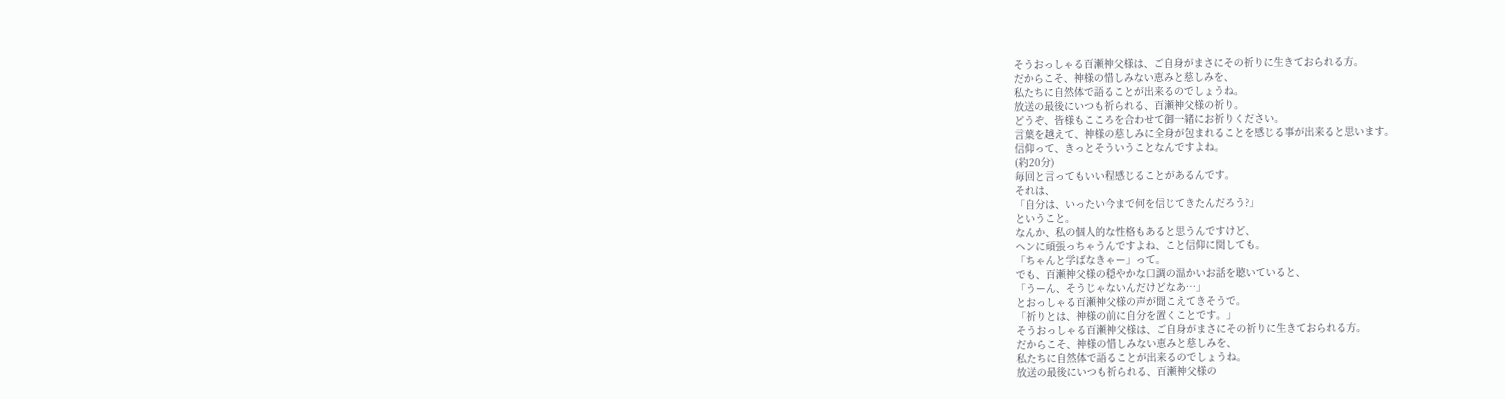そうおっしゃる百瀬神父様は、ご自身がまさにその祈りに生きておられる方。
だからこそ、神様の惜しみない恵みと慈しみを、
私たちに自然体で語ることが出来るのでしょうね。
放送の最後にいつも祈られる、百瀬神父様の祈り。
どうぞ、皆様もこころを合わせて御一緒にお祈りください。
言葉を越えて、神様の慈しみに全身が包まれることを感じる事が出来ると思います。
信仰って、きっとそういうことなんですよね。
(約20分)
毎回と言ってもいい程感じることがあるんです。
それは、
「自分は、いったい今まで何を信じてきたんだろう?」
ということ。
なんか、私の個人的な性格もあると思うんですけど、
ヘンに頑張っちゃうんですよね、こと信仰に関しても。
「ちゃんと学ばなきゃー」って。
でも、百瀬神父様の穏やかな口調の温かいお話を聴いていると、
「うーん、そうじゃないんだけどなあ…」
とおっしゃる百瀬神父様の声が聞こえてきそうで。
「祈りとは、神様の前に自分を置くことです。」
そうおっしゃる百瀬神父様は、ご自身がまさにその祈りに生きておられる方。
だからこそ、神様の惜しみない恵みと慈しみを、
私たちに自然体で語ることが出来るのでしょうね。
放送の最後にいつも祈られる、百瀬神父様の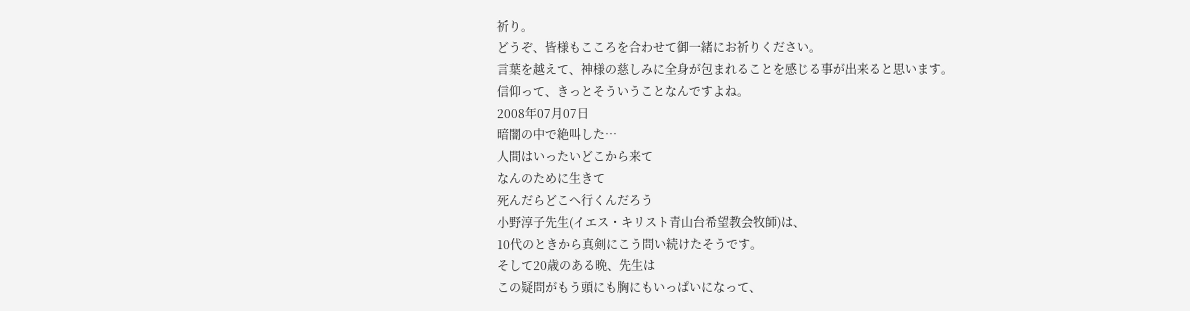祈り。
どうぞ、皆様もこころを合わせて御一緒にお祈りください。
言葉を越えて、神様の慈しみに全身が包まれることを感じる事が出来ると思います。
信仰って、きっとそういうことなんですよね。
2008年07月07日
暗闇の中で絶叫した…
人間はいったいどこから来て
なんのために生きて
死んだらどこへ行くんだろう
小野淳子先生(イエス・キリスト青山台希望教会牧師)は、
10代のときから真剣にこう問い続けたそうです。
そして20歳のある晩、先生は
この疑問がもう頭にも胸にもいっぱいになって、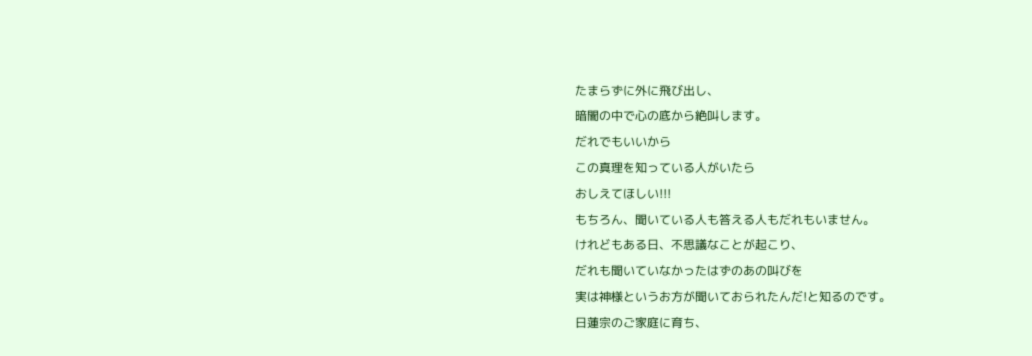たまらずに外に飛び出し、
暗闇の中で心の底から絶叫します。
だれでもいいから
この真理を知っている人がいたら
おしえてほしい!!!
もちろん、聞いている人も答える人もだれもいません。
けれどもある日、不思議なことが起こり、
だれも聞いていなかったはずのあの叫びを
実は神様というお方が聞いておられたんだ!と知るのです。
日蓮宗のご家庭に育ち、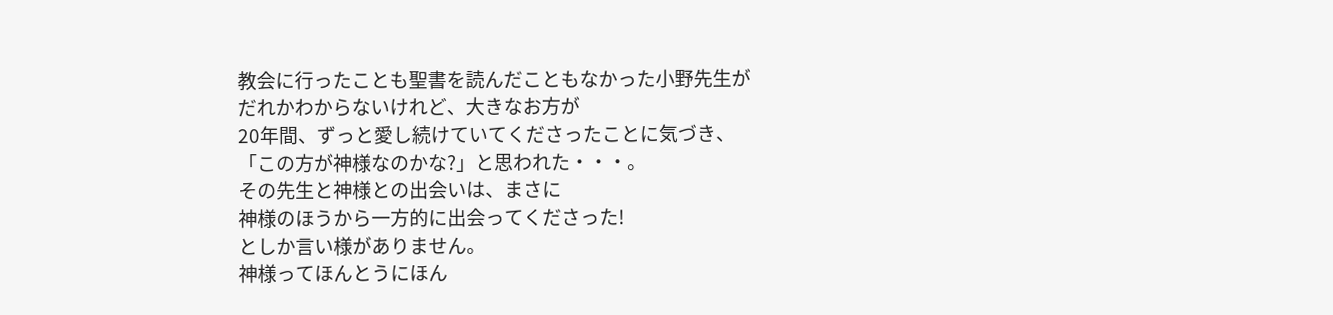教会に行ったことも聖書を読んだこともなかった小野先生が
だれかわからないけれど、大きなお方が
20年間、ずっと愛し続けていてくださったことに気づき、
「この方が神様なのかな?」と思われた・・・。
その先生と神様との出会いは、まさに
神様のほうから一方的に出会ってくださった!
としか言い様がありません。
神様ってほんとうにほん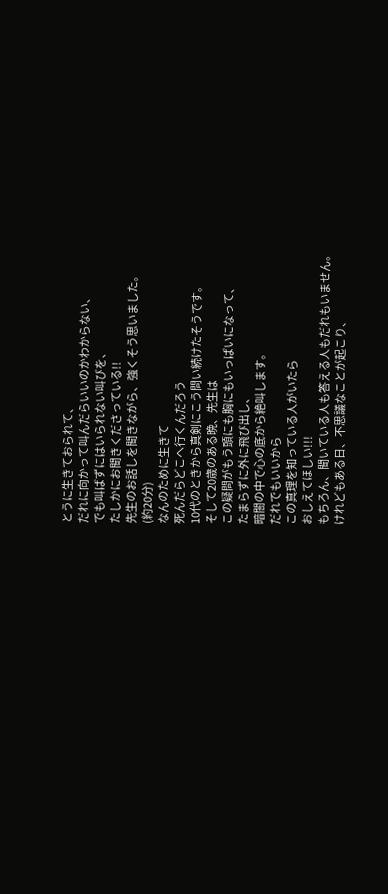とうに生きておられて、
だれに向かって叫んだらいいのかわからない、
でも叫ばずにはいられない叫びを、
たしかにお聞きくださっている!!
先生のお話しを聞きながら、強くそう思いました。
(約20分)
なんのために生きて
死んだらどこへ行くんだろう
10代のときから真剣にこう問い続けたそうです。
そして20歳のある晩、先生は
この疑問がもう頭にも胸にもいっぱいになって、
たまらずに外に飛び出し、
暗闇の中で心の底から絶叫します。
だれでもいいから
この真理を知っている人がいたら
おしえてほしい!!!
もちろん、聞いている人も答える人もだれもいません。
けれどもある日、不思議なことが起こり、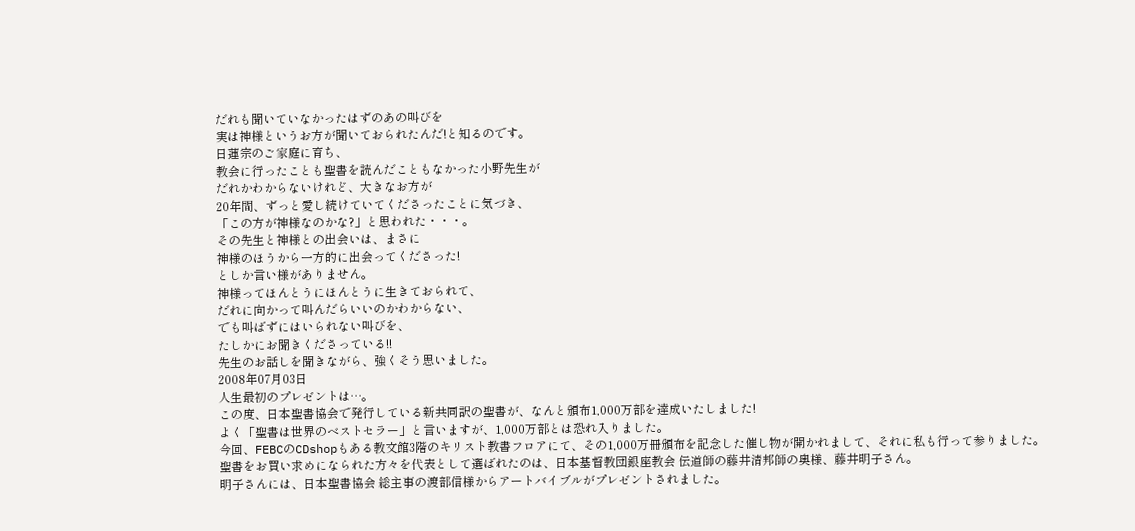だれも聞いていなかったはずのあの叫びを
実は神様というお方が聞いておられたんだ!と知るのです。
日蓮宗のご家庭に育ち、
教会に行ったことも聖書を読んだこともなかった小野先生が
だれかわからないけれど、大きなお方が
20年間、ずっと愛し続けていてくださったことに気づき、
「この方が神様なのかな?」と思われた・・・。
その先生と神様との出会いは、まさに
神様のほうから一方的に出会ってくださった!
としか言い様がありません。
神様ってほんとうにほんとうに生きておられて、
だれに向かって叫んだらいいのかわからない、
でも叫ばずにはいられない叫びを、
たしかにお聞きくださっている!!
先生のお話しを聞きながら、強くそう思いました。
2008年07月03日
人生最初のプレゼントは…。
この度、日本聖書協会で発行している新共同訳の聖書が、なんと頒布1,000万部を達成いたしました!
よく「聖書は世界のベストセラー」と言いますが、1,000万部とは恐れ入りました。
今回、FEBCのCDshopもある教文館3階のキリスト教書フロアにて、その1,000万冊頒布を記念した催し物が開かれまして、それに私も行って参りました。
聖書をお買い求めになられた方々を代表として選ばれたのは、日本基督教団銀座教会 伝道師の藤井清邦師の奥様、藤井明子さん。
明子さんには、日本聖書協会 総主事の渡部信様からアートバイブルがプレゼントされました。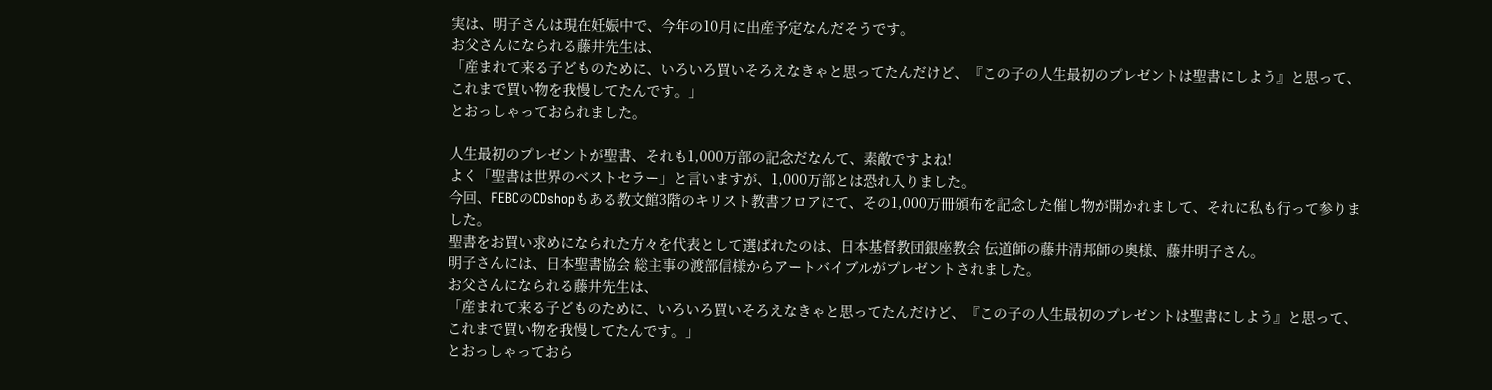実は、明子さんは現在妊娠中で、今年の10月に出産予定なんだそうです。
お父さんになられる藤井先生は、
「産まれて来る子どものために、いろいろ買いそろえなきゃと思ってたんだけど、『この子の人生最初のプレゼントは聖書にしよう』と思って、これまで買い物を我慢してたんです。」
とおっしゃっておられました。

人生最初のプレゼントが聖書、それも1,000万部の記念だなんて、素敵ですよね!
よく「聖書は世界のベストセラー」と言いますが、1,000万部とは恐れ入りました。
今回、FEBCのCDshopもある教文館3階のキリスト教書フロアにて、その1,000万冊頒布を記念した催し物が開かれまして、それに私も行って参りました。
聖書をお買い求めになられた方々を代表として選ばれたのは、日本基督教団銀座教会 伝道師の藤井清邦師の奥様、藤井明子さん。
明子さんには、日本聖書協会 総主事の渡部信様からアートバイブルがプレゼントされました。
お父さんになられる藤井先生は、
「産まれて来る子どものために、いろいろ買いそろえなきゃと思ってたんだけど、『この子の人生最初のプレゼントは聖書にしよう』と思って、これまで買い物を我慢してたんです。」
とおっしゃっておら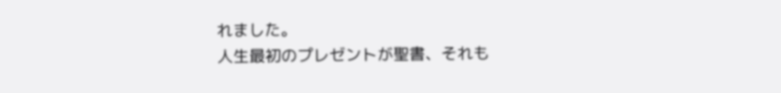れました。
人生最初のプレゼントが聖書、それも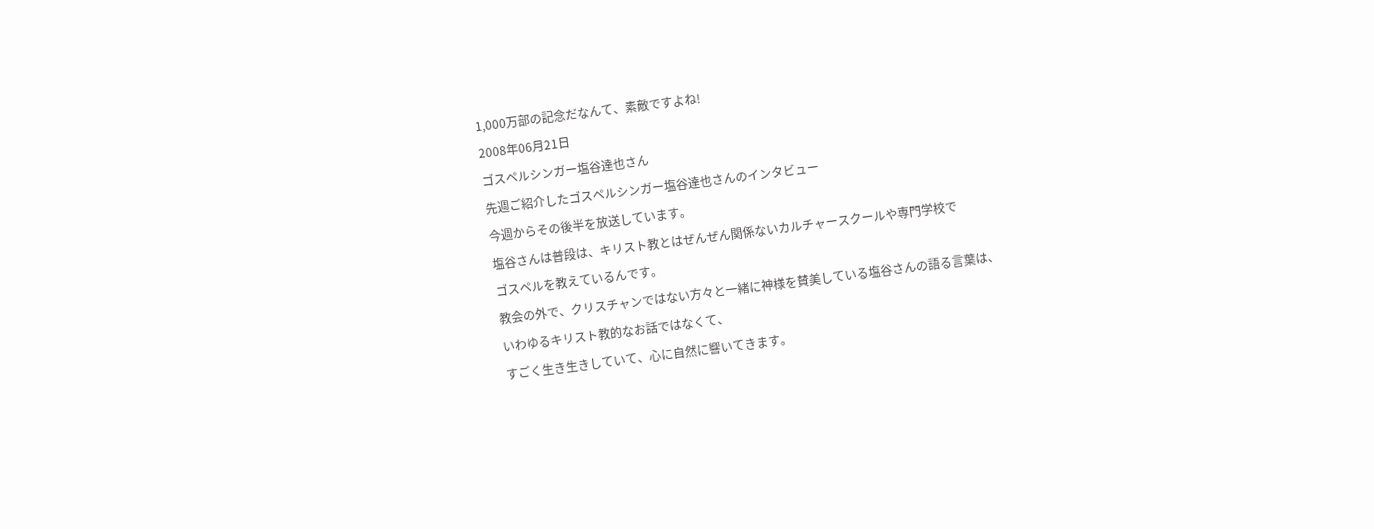1,000万部の記念だなんて、素敵ですよね!
2008年06月21日
ゴスペルシンガー塩谷達也さん
先週ご紹介したゴスペルシンガー塩谷達也さんのインタビュー
今週からその後半を放送しています。
塩谷さんは普段は、キリスト教とはぜんぜん関係ないカルチャースクールや専門学校で
ゴスペルを教えているんです。
教会の外で、クリスチャンではない方々と一緒に神様を賛美している塩谷さんの語る言葉は、
いわゆるキリスト教的なお話ではなくて、
すごく生き生きしていて、心に自然に響いてきます。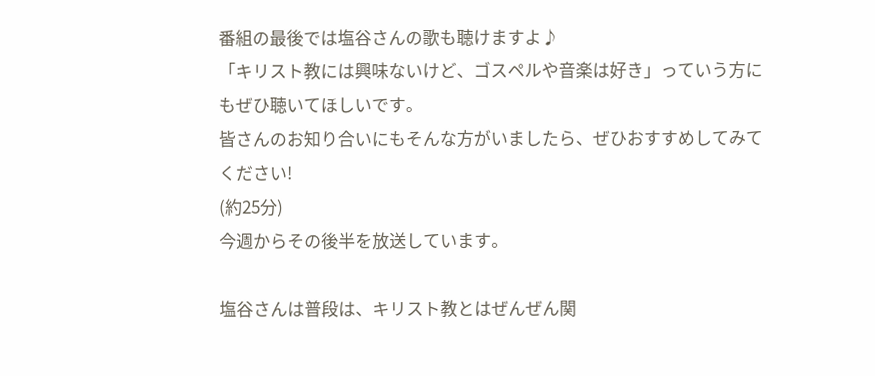番組の最後では塩谷さんの歌も聴けますよ♪
「キリスト教には興味ないけど、ゴスペルや音楽は好き」っていう方にもぜひ聴いてほしいです。
皆さんのお知り合いにもそんな方がいましたら、ぜひおすすめしてみてください!
(約25分)
今週からその後半を放送しています。

塩谷さんは普段は、キリスト教とはぜんぜん関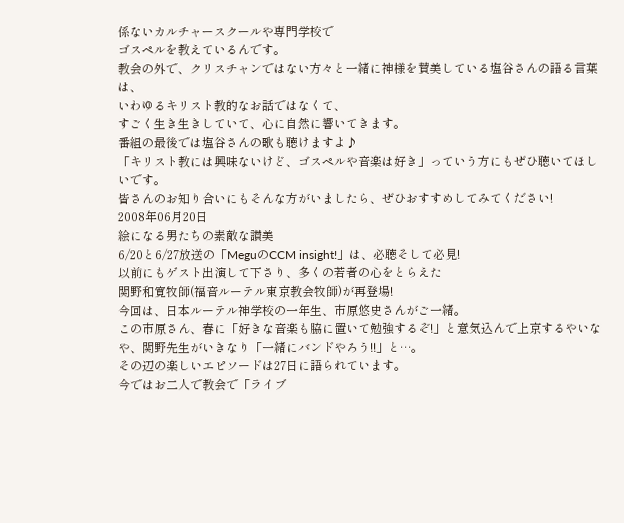係ないカルチャースクールや専門学校で
ゴスペルを教えているんです。
教会の外で、クリスチャンではない方々と一緒に神様を賛美している塩谷さんの語る言葉は、
いわゆるキリスト教的なお話ではなくて、
すごく生き生きしていて、心に自然に響いてきます。
番組の最後では塩谷さんの歌も聴けますよ♪
「キリスト教には興味ないけど、ゴスペルや音楽は好き」っていう方にもぜひ聴いてほしいです。
皆さんのお知り合いにもそんな方がいましたら、ぜひおすすめしてみてください!
2008年06月20日
絵になる男たちの素敵な讃美
6/20と6/27放送の「MeguのCCM insight!」は、必聴そして必見!
以前にもゲスト出演して下さり、多くの若者の心をとらえた
関野和寛牧師(福音ルーテル東京教会牧師)が再登場!
今回は、日本ルーテル神学校の一年生、市原悠史さんがご一緒。
この市原さん、春に「好きな音楽も脇に置いて勉強するぞ!」と意気込んで上京するやいなや、関野先生がいきなり「一緒にバンドやろう!!」と…。
その辺の楽しいエピソードは27日に語られています。
今ではお二人で教会で「ライブ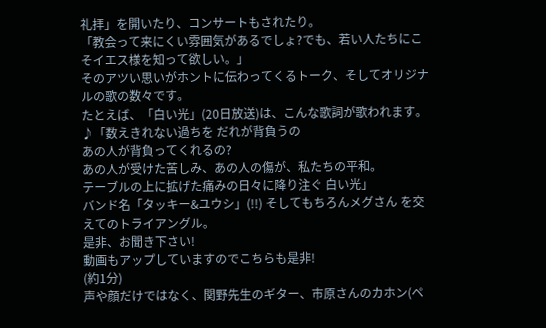礼拝」を開いたり、コンサートもされたり。
「教会って来にくい雰囲気があるでしょ?でも、若い人たちにこそイエス様を知って欲しい。」
そのアツい思いがホントに伝わってくるトーク、そしてオリジナルの歌の数々です。
たとえば、「白い光」(20日放送)は、こんな歌詞が歌われます。
♪「数えきれない過ちを だれが背負うの
あの人が背負ってくれるの?
あの人が受けた苦しみ、あの人の傷が、私たちの平和。
テーブルの上に拡げた痛みの日々に降り注ぐ 白い光」
バンド名「タッキー&ユウシ」(!!) そしてもちろんメグさん を交えてのトライアングル。
是非、お聞き下さい!
動画もアップしていますのでこちらも是非!
(約1分)
声や顔だけではなく、関野先生のギター、市原さんのカホン(ペ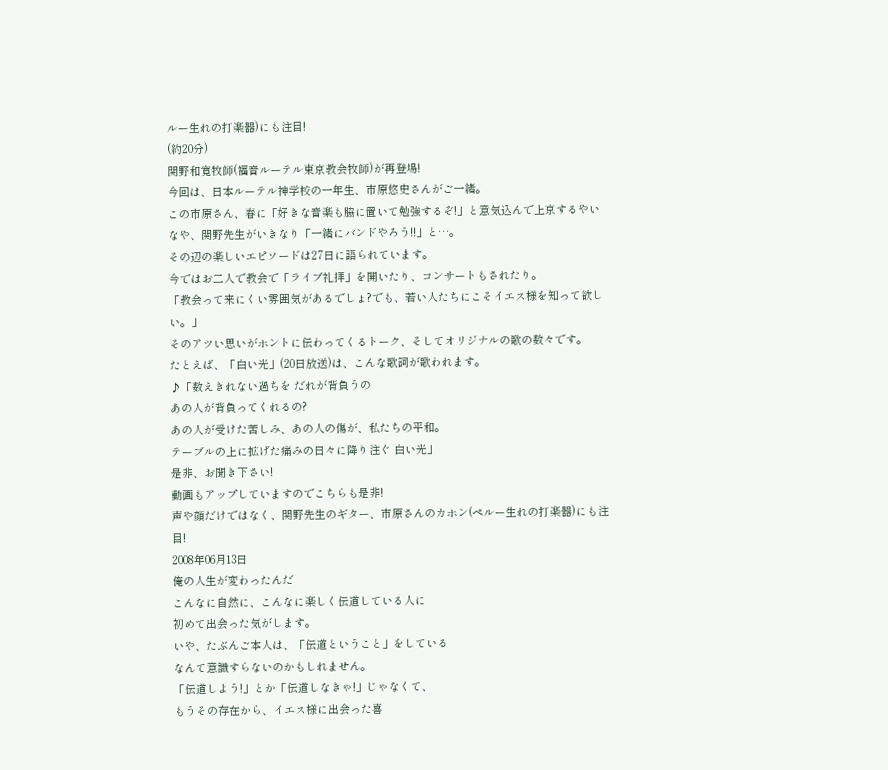ルー生れの打楽器)にも注目!
(約20分)
関野和寛牧師(福音ルーテル東京教会牧師)が再登場!
今回は、日本ルーテル神学校の一年生、市原悠史さんがご一緒。
この市原さん、春に「好きな音楽も脇に置いて勉強するぞ!」と意気込んで上京するやいなや、関野先生がいきなり「一緒にバンドやろう!!」と…。
その辺の楽しいエピソードは27日に語られています。
今ではお二人で教会で「ライブ礼拝」を開いたり、コンサートもされたり。
「教会って来にくい雰囲気があるでしょ?でも、若い人たちにこそイエス様を知って欲しい。」
そのアツい思いがホントに伝わってくるトーク、そしてオリジナルの歌の数々です。
たとえば、「白い光」(20日放送)は、こんな歌詞が歌われます。
♪「数えきれない過ちを だれが背負うの
あの人が背負ってくれるの?
あの人が受けた苦しみ、あの人の傷が、私たちの平和。
テーブルの上に拡げた痛みの日々に降り注ぐ 白い光」
是非、お聞き下さい!
動画もアップしていますのでこちらも是非!
声や顔だけではなく、関野先生のギター、市原さんのカホン(ペルー生れの打楽器)にも注目!
2008年06月13日
俺の人生が変わったんだ
こんなに自然に、こんなに楽しく伝道している人に
初めて出会った気がします。
いや、たぶんご本人は、「伝道ということ」をしている
なんて意識すらないのかもしれません。
「伝道しよう!」とか「伝道しなきゃ!」じゃなくて、
もうその存在から、イエス様に出会った喜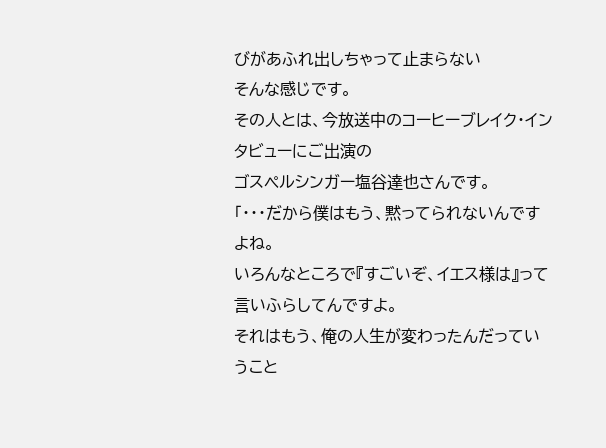びがあふれ出しちゃって止まらない
そんな感じです。
その人とは、今放送中のコーヒーブレイク・インタビューにご出演の
ゴスペルシンガー塩谷達也さんです。
「・・・だから僕はもう、黙ってられないんですよね。
いろんなところで『すごいぞ、イエス様は』って言いふらしてんですよ。
それはもう、俺の人生が変わったんだっていうこと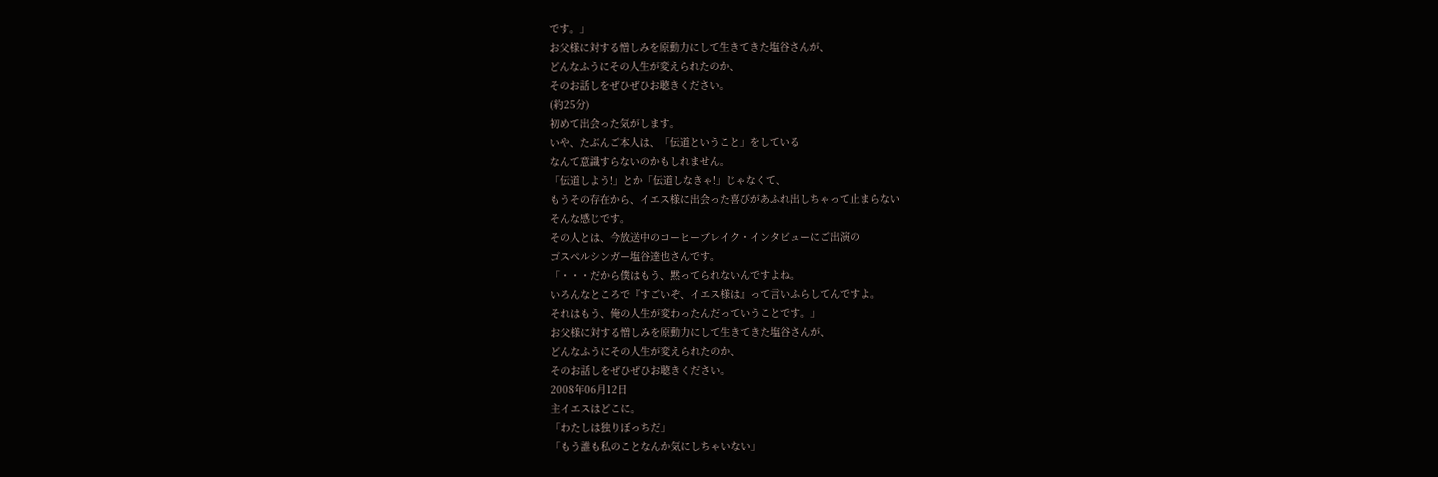です。」
お父様に対する憎しみを原動力にして生きてきた塩谷さんが、
どんなふうにその人生が変えられたのか、
そのお話しをぜひぜひお聴きください。
(約25分)
初めて出会った気がします。
いや、たぶんご本人は、「伝道ということ」をしている
なんて意識すらないのかもしれません。
「伝道しよう!」とか「伝道しなきゃ!」じゃなくて、
もうその存在から、イエス様に出会った喜びがあふれ出しちゃって止まらない
そんな感じです。
その人とは、今放送中のコーヒーブレイク・インタビューにご出演の
ゴスペルシンガー塩谷達也さんです。
「・・・だから僕はもう、黙ってられないんですよね。
いろんなところで『すごいぞ、イエス様は』って言いふらしてんですよ。
それはもう、俺の人生が変わったんだっていうことです。」
お父様に対する憎しみを原動力にして生きてきた塩谷さんが、
どんなふうにその人生が変えられたのか、
そのお話しをぜひぜひお聴きください。
2008年06月12日
主イエスはどこに。
「わたしは独りぼっちだ」
「もう誰も私のことなんか気にしちゃいない」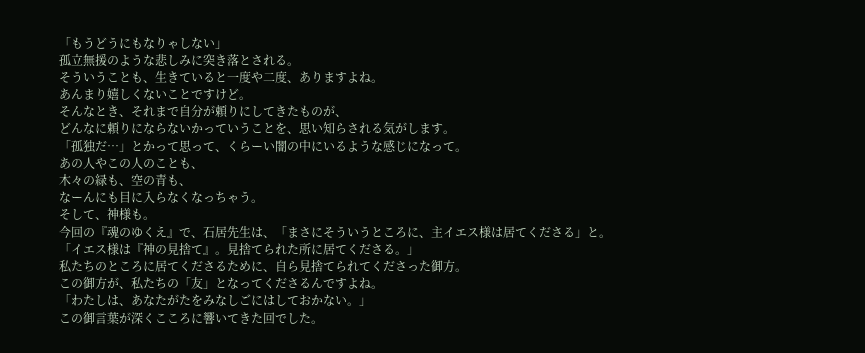「もうどうにもなりゃしない」
孤立無援のような悲しみに突き落とされる。
そういうことも、生きていると一度や二度、ありますよね。
あんまり嬉しくないことですけど。
そんなとき、それまで自分が頼りにしてきたものが、
どんなに頼りにならないかっていうことを、思い知らされる気がします。
「孤独だ…」とかって思って、くらーい闇の中にいるような感じになって。
あの人やこの人のことも、
木々の緑も、空の青も、
なーんにも目に入らなくなっちゃう。
そして、神様も。
今回の『魂のゆくえ』で、石居先生は、「まさにそういうところに、主イエス様は居てくださる」と。
「イエス様は『神の見捨て』。見捨てられた所に居てくださる。」
私たちのところに居てくださるために、自ら見捨てられてくださった御方。
この御方が、私たちの「友」となってくださるんですよね。
「わたしは、あなたがたをみなしごにはしておかない。」
この御言葉が深くこころに響いてきた回でした。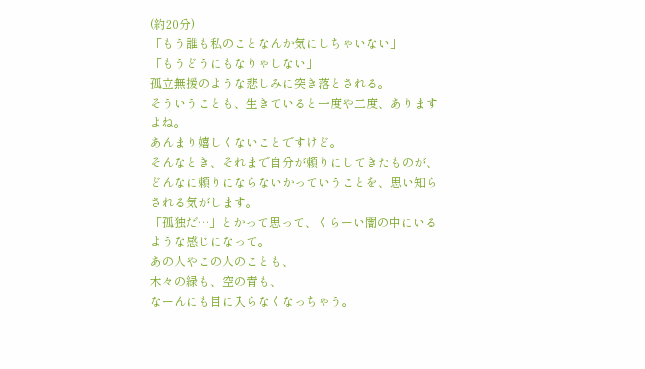(約20分)
「もう誰も私のことなんか気にしちゃいない」
「もうどうにもなりゃしない」
孤立無援のような悲しみに突き落とされる。
そういうことも、生きていると一度や二度、ありますよね。
あんまり嬉しくないことですけど。
そんなとき、それまで自分が頼りにしてきたものが、
どんなに頼りにならないかっていうことを、思い知らされる気がします。
「孤独だ…」とかって思って、くらーい闇の中にいるような感じになって。
あの人やこの人のことも、
木々の緑も、空の青も、
なーんにも目に入らなくなっちゃう。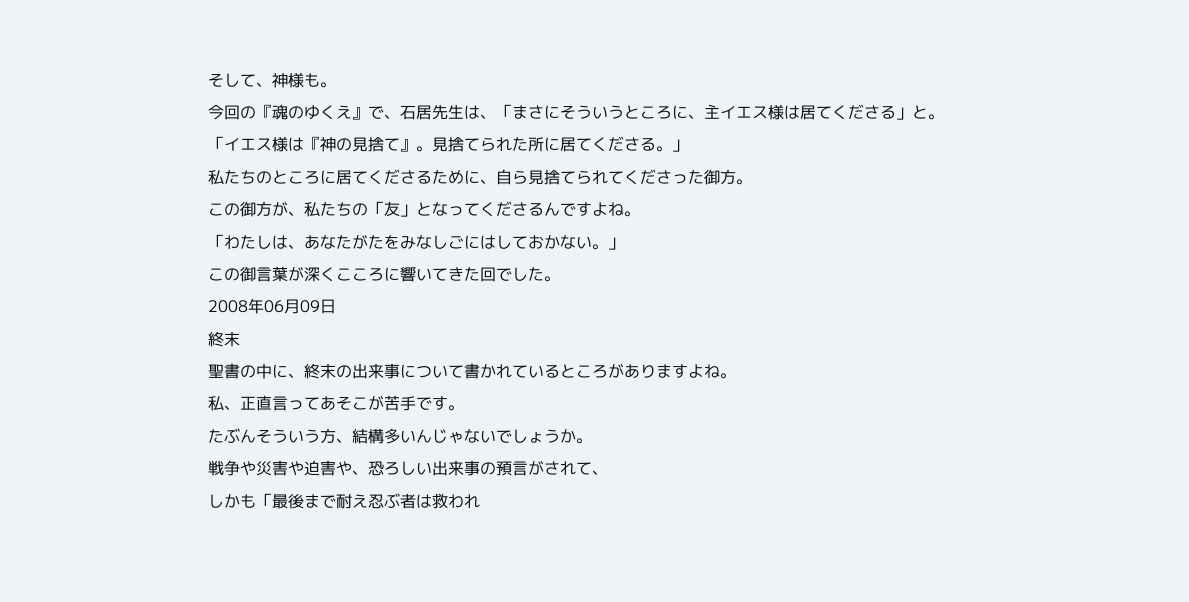そして、神様も。
今回の『魂のゆくえ』で、石居先生は、「まさにそういうところに、主イエス様は居てくださる」と。
「イエス様は『神の見捨て』。見捨てられた所に居てくださる。」
私たちのところに居てくださるために、自ら見捨てられてくださった御方。
この御方が、私たちの「友」となってくださるんですよね。
「わたしは、あなたがたをみなしごにはしておかない。」
この御言葉が深くこころに響いてきた回でした。
2008年06月09日
終末
聖書の中に、終末の出来事について書かれているところがありますよね。
私、正直言ってあそこが苦手です。
たぶんそういう方、結構多いんじゃないでしょうか。
戦争や災害や迫害や、恐ろしい出来事の預言がされて、
しかも「最後まで耐え忍ぶ者は救われ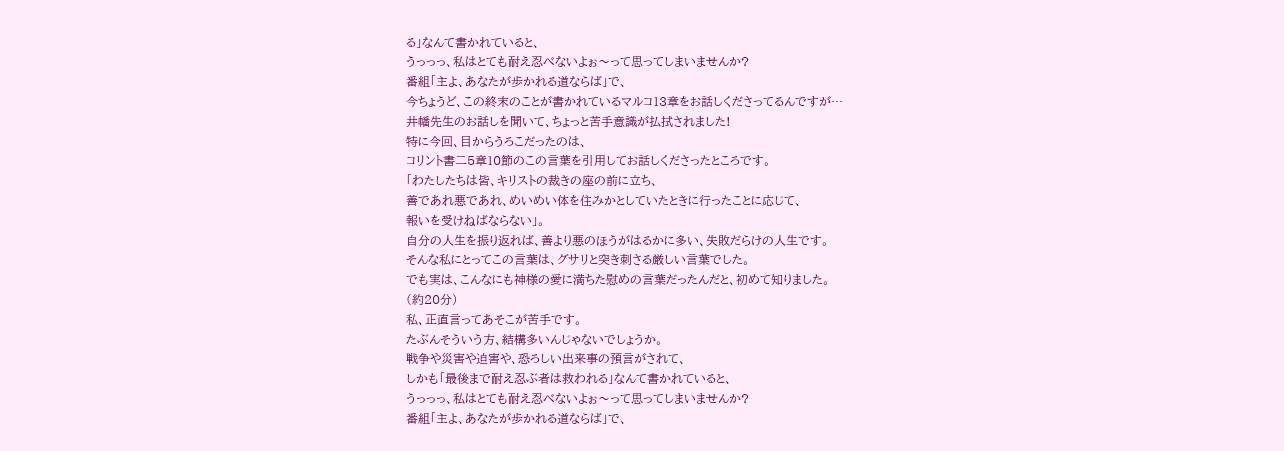る」なんて書かれていると、
うっっっ、私はとても耐え忍べないよぉ〜って思ってしまいませんか?
番組「主よ、あなたが歩かれる道ならば」で、
今ちょうど、この終末のことが書かれているマルコ13章をお話しくださってるんですが…
井幡先生のお話しを聞いて、ちょっと苦手意識が払拭されました!
特に今回、目からうろこだったのは、
コリント書二5章10節のこの言葉を引用してお話しくださったところです。
「わたしたちは皆、キリストの裁きの座の前に立ち、
善であれ悪であれ、めいめい体を住みかとしていたときに行ったことに応じて、
報いを受けねばならない」。
自分の人生を振り返れば、善より悪のほうがはるかに多い、失敗だらけの人生です。
そんな私にとってこの言葉は、グサリと突き刺さる厳しい言葉でした。
でも実は、こんなにも神様の愛に満ちた慰めの言葉だったんだと、初めて知りました。
(約20分)
私、正直言ってあそこが苦手です。
たぶんそういう方、結構多いんじゃないでしょうか。
戦争や災害や迫害や、恐ろしい出来事の預言がされて、
しかも「最後まで耐え忍ぶ者は救われる」なんて書かれていると、
うっっっ、私はとても耐え忍べないよぉ〜って思ってしまいませんか?
番組「主よ、あなたが歩かれる道ならば」で、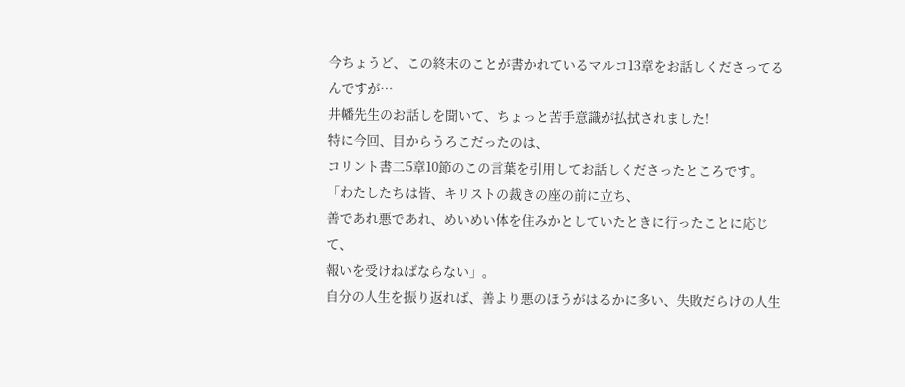今ちょうど、この終末のことが書かれているマルコ13章をお話しくださってるんですが…
井幡先生のお話しを聞いて、ちょっと苦手意識が払拭されました!
特に今回、目からうろこだったのは、
コリント書二5章10節のこの言葉を引用してお話しくださったところです。
「わたしたちは皆、キリストの裁きの座の前に立ち、
善であれ悪であれ、めいめい体を住みかとしていたときに行ったことに応じて、
報いを受けねばならない」。
自分の人生を振り返れば、善より悪のほうがはるかに多い、失敗だらけの人生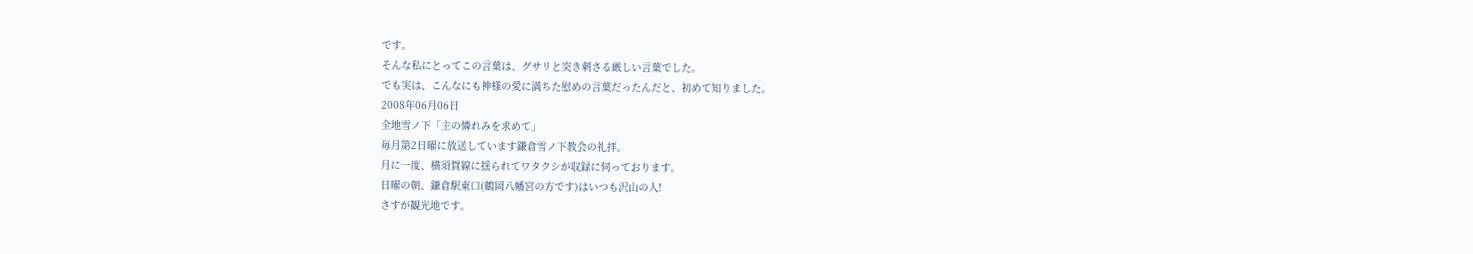です。
そんな私にとってこの言葉は、グサリと突き刺さる厳しい言葉でした。
でも実は、こんなにも神様の愛に満ちた慰めの言葉だったんだと、初めて知りました。
2008年06月06日
全地雪ノ下「主の憐れみを求めて」
毎月第2日曜に放送しています鎌倉雪ノ下教会の礼拝。
月に一度、横須賀線に揺られてワタクシが収録に伺っております。
日曜の朝、鎌倉駅東口(鶴岡八幡宮の方です)はいつも沢山の人!
さすが観光地です。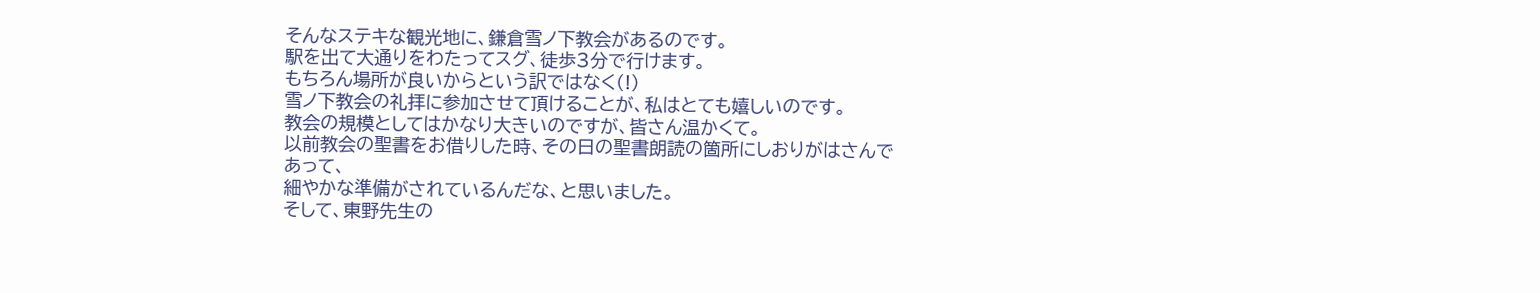そんなステキな観光地に、鎌倉雪ノ下教会があるのです。
駅を出て大通りをわたってスグ、徒歩3分で行けます。
もちろん場所が良いからという訳ではなく(!)
雪ノ下教会の礼拝に参加させて頂けることが、私はとても嬉しいのです。
教会の規模としてはかなり大きいのですが、皆さん温かくて。
以前教会の聖書をお借りした時、その日の聖書朗読の箇所にしおりがはさんであって、
細やかな準備がされているんだな、と思いました。
そして、東野先生の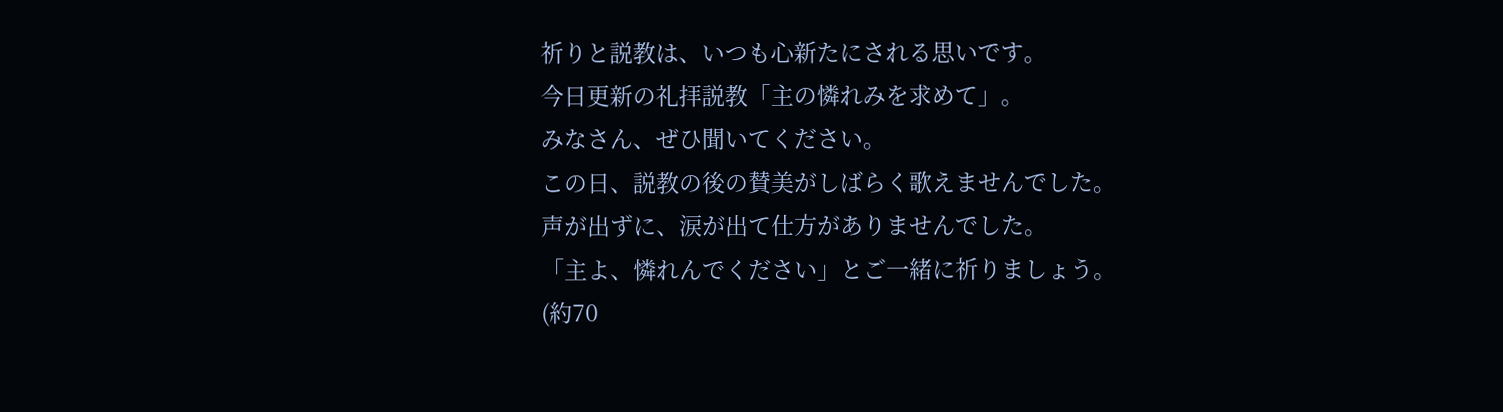祈りと説教は、いつも心新たにされる思いです。
今日更新の礼拝説教「主の憐れみを求めて」。
みなさん、ぜひ聞いてください。
この日、説教の後の賛美がしばらく歌えませんでした。
声が出ずに、涙が出て仕方がありませんでした。
「主よ、憐れんでください」とご一緒に祈りましょう。
(約70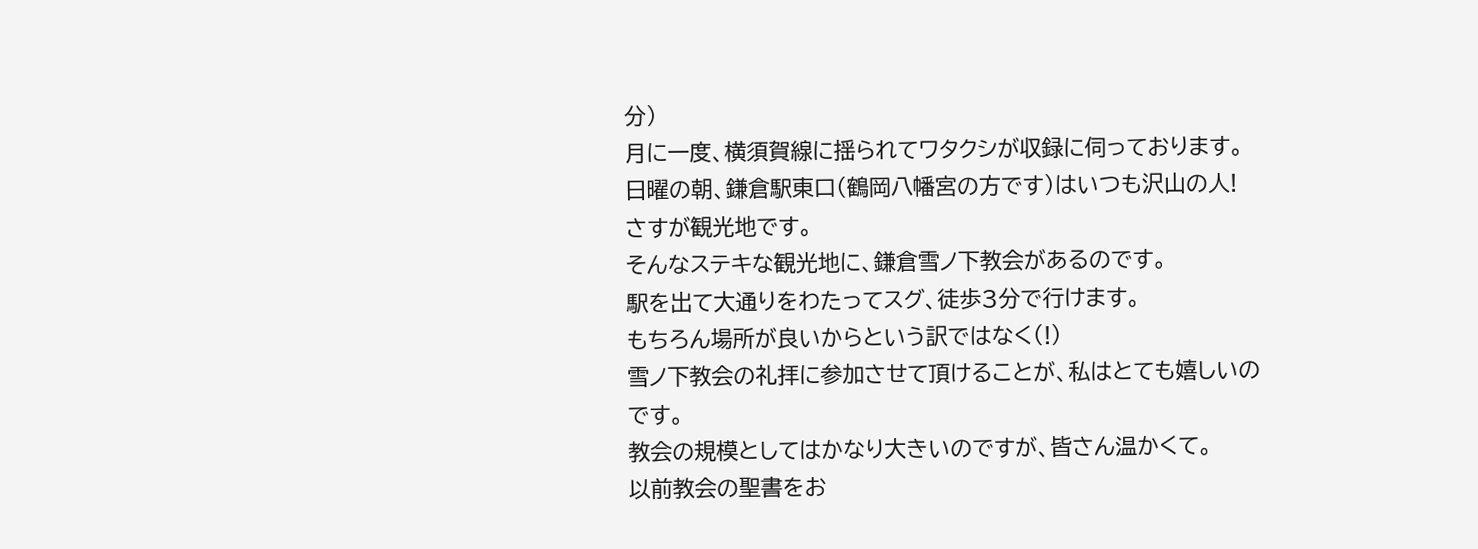分)
月に一度、横須賀線に揺られてワタクシが収録に伺っております。
日曜の朝、鎌倉駅東口(鶴岡八幡宮の方です)はいつも沢山の人!
さすが観光地です。
そんなステキな観光地に、鎌倉雪ノ下教会があるのです。
駅を出て大通りをわたってスグ、徒歩3分で行けます。
もちろん場所が良いからという訳ではなく(!)
雪ノ下教会の礼拝に参加させて頂けることが、私はとても嬉しいのです。
教会の規模としてはかなり大きいのですが、皆さん温かくて。
以前教会の聖書をお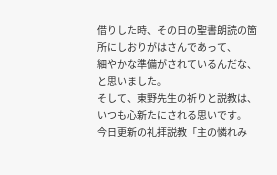借りした時、その日の聖書朗読の箇所にしおりがはさんであって、
細やかな準備がされているんだな、と思いました。
そして、東野先生の祈りと説教は、いつも心新たにされる思いです。
今日更新の礼拝説教「主の憐れみ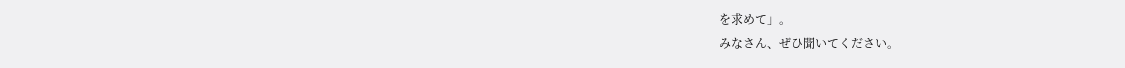を求めて」。
みなさん、ぜひ聞いてください。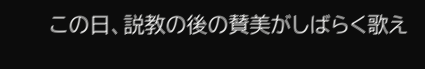この日、説教の後の賛美がしばらく歌え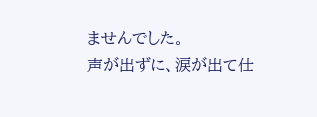ませんでした。
声が出ずに、涙が出て仕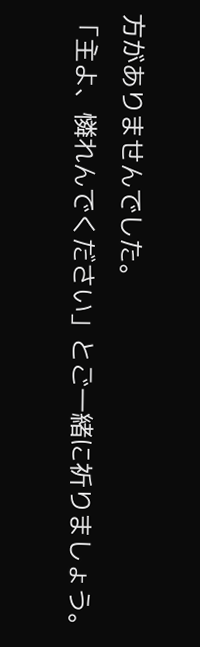方がありませんでした。
「主よ、憐れんでください」とご一緒に祈りましょう。